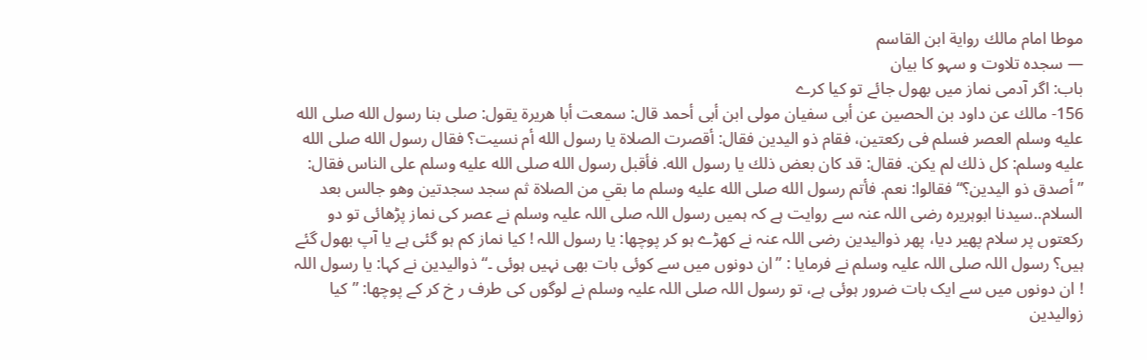موطا امام مالك رواية ابن القاسم
— سجدہ تلاوت و سہو کا بیان
باب: اگر آدمی نماز میں بھول جائے تو کیا کرے
156- مالك عن داود بن الحصين عن أبى سفيان مولى ابن أبى أحمد قال: سمعت أبا هريرة يقول: صلى بنا رسول الله صلى الله عليه وسلم العصر فسلم فى ركعتين، فقام ذو اليدين فقال: أقصرت الصلاة يا رسول الله أم نسيت؟ فقال رسول الله صلى الله عليه وسلم: كل ذلك لم يكن. فقال: قد كان بعض ذلك يا رسول الله. فأقبل رسول الله صلى الله عليه وسلم على الناس فقال: ”أصدق ذو اليدين؟“ فقالوا: نعم. فأتم رسول الله صلى الله عليه وسلم ما بقي من الصلاة ثم سجد سجدتين وهو جالس بعد السلام..سیدنا ابوہریرہ رضی اللہ عنہ سے روایت ہے کہ ہمیں رسول اللہ صلی اللہ علیہ وسلم نے عصر کی نماز پڑھائی تو دو رکعتوں پر سلام پھیر دیا، پھر ذوالیدین رضی اللہ عنہ نے کھڑے ہو کر پوچھا: یا رسول اللہ ! کیا نماز کم ہو گئی ہے یا آپ بھول گئے ہیں؟ رسول اللہ صلی اللہ علیہ وسلم نے فرمایا : ”ان دونوں میں سے کوئی بات بھی نہیں ہوئی ۔“ ذوالیدین نے کہا: یا رسول اللہ ! ان دونوں میں سے ایک بات ضرور ہوئی ہے، تو رسول اللہ صلی اللہ علیہ وسلم نے لوگوں کی طرف ر خ کر کے پوچھا: ”کیا زوالیدین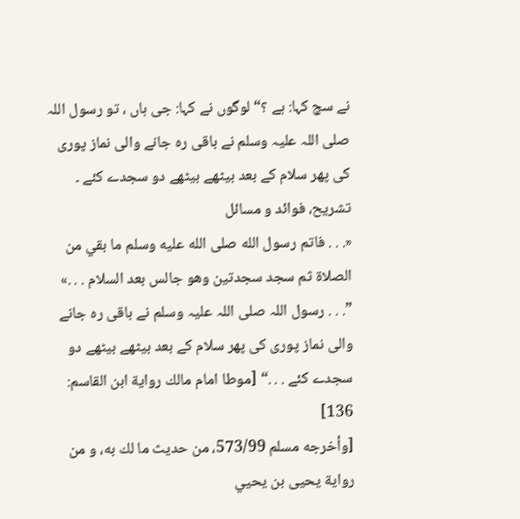نے سچ کہا: ہے ؟“ لوگوں نے کہا: جی ہاں ، تو رسول اللہ صلی اللہ علیہ وسلم نے باقی رہ جانے والی نماز پوری کی پھر سلام کے بعد بیٹھے بیٹھے دو سجدے کئے ۔
تشریح، فوائد و مسائل
«. . . فاتم رسول الله صلى الله عليه وسلم ما بقي من الصلاة ثم سجد سجدتين وهو جالس بعد السلام . . .»
”. . . رسول اللہ صلی اللہ علیہ وسلم نے باقی رہ جانے والی نماز پوری کی پھر سلام کے بعد بیٹھے بیٹھے دو سجدے کئے . . .“ [موطا امام مالك رواية ابن القاسم: 136]
[وأخرجه مسلم 573/99، من حديث ما لك به، و من رواية يحيى بن يحيي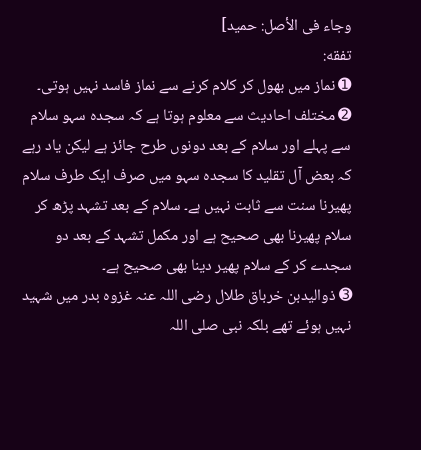وجاء فى الأصل: حميد]
تفقه:
➊ نماز میں بھول کر کلام کرنے سے نماز فاسد نہیں ہوتی۔
➋ مختلف احادیث سے معلوم ہوتا ہے کہ سجدہ سہو سلام سے پہلے اور سلام کے بعد دونوں طرح جائز ہے لیکن یاد رہے کہ بعض آل تقلید کا سجدہ سہو میں صرف ایک طرف سلام پھیرنا سنت سے ثابت نہیں ہے۔ سلام کے بعد تشہد پڑھ کر سلام پھیرنا بھی صحیح ہے اور مکمل تشہد کے بعد دو سجدے کر کے سلام پھیر دینا بھی صحیح ہے۔
➌ ذوالیدبن خرباق طلال رضی اللہ عنہ غزوہ بدر میں شہید نہیں ہوئے تھے بلکہ نبی صلی اللہ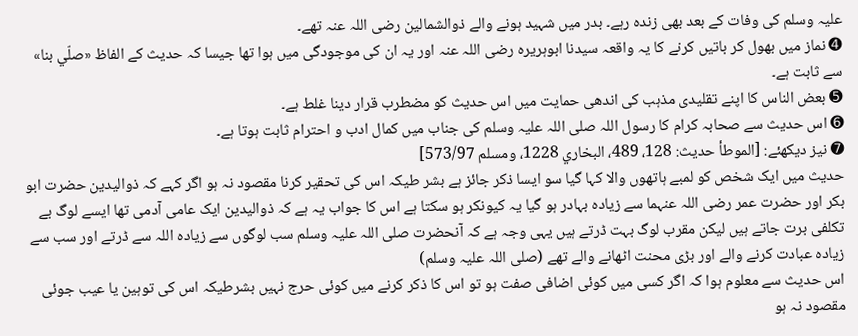علیہ وسلم کی وفات کے بعد بھی زندہ رہے۔ بدر میں شہید ہونے والے ذوالشمالین رضی اللہ عنہ تھے۔
➍ نماز میں بھول کر باتیں کرنے کا یہ واقعہ سیدنا ابوہریرہ رضی اللہ عنہ اور یہ ان کی موجودگی میں ہوا تھا جیسا کہ حدیث کے الفاظ «صلّي بنا» سے ثابت ہے۔
➎ بعض الناس کا اپنے تقلیدی مذہب کی اندھی حمایت میں اس حدیث کو مضطرب قرار دینا غلط ہے۔
➏ اس حدیث سے صحابہ کرام کا رسول اللہ صلی اللہ علیہ وسلم کی جناب میں کمال ادب و احترام ثابت ہوتا ہے۔
➐ نیز دیکھئے: [الموطأ حديث: 128، 489، البخاري 1228، ومسلم 573/97]
حدیث میں ایک شخص کو لمبے ہاتھوں والا کہا گیا سو ایسا ذکر جائز ہے بشر طیکہ اس کی تحقیر کرنا مقصود نہ ہو اگر کہے کہ ذوالیدین حضرت ابو بکر اور حضرت عمر رضی اللہ عنہما سے زیادہ بہادر ہو گیا یہ کیونکر ہو سکتا ہے اس کا جواب یہ ہے کہ ذوالیدین ایک عامی آدمی تھا ایسے لوگ بے تکلفی برت جاتے ہیں لیکن مقرب لوگ بہت ڈرتے ہیں یہی وجہ ہے کہ آنحضرت صلی اللہ علیہ وسلم سب لوگوں سے زیادہ اللہ سے ڈرتے اور سب سے زیادہ عبادت کرنے والے اور بڑی محنت اٹھانے والے تھے (صلی اللہ علیہ وسلم)
اس حدیث سے معلوم ہوا کہ اگر کسی میں کوئی اضافی صفت ہو تو اس کا ذکر کرنے میں کوئی حرج نہیں بشرطیکہ اس کی توہین یا عیب جوئی مقصود نہ ہو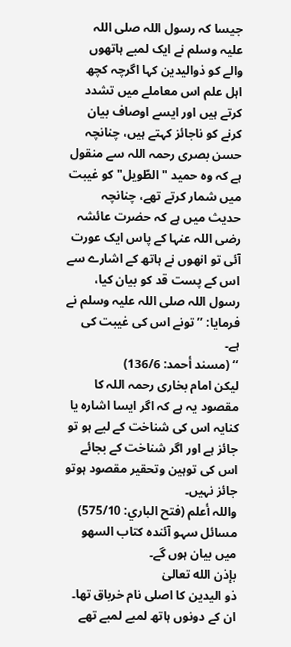جیسا کہ رسول اللہ صلی اللہ علیہ وسلم نے ایک لمبے ہاتھوں والے کو ذوالیدین کہا اگرچہ کچھ اہل علم اس معاملے میں تشدد کرتے ہیں اور ایسے اوصاف بیان کرنے کو ناجائز کہتے ہیں، چنانچہ حسن بصری رحمہ اللہ سے منقول ہے کہ وہ حمید "الطّویل" کو غیبت میں شمار کرتے تھے، چنانچہ حدیث میں ہے کہ حضرت عائشہ رضی اللہ عنہا کے پاس ایک عورت آئی تو انھوں نے ہاتھ کے اشارے سے اس کے پست قد کو بیان کیا، رسول اللہ صلی اللہ علیہ وسلم نے فرمایا: ’’تونے اس کی غیبت کی ہے۔
‘‘ (مسند أحمد: 136/6)
لیکن امام بخاری رحمہ اللہ کا مقصود یہ ہے کہ اگر ایسا اشارہ یا کنایہ اس کی شناخت کے لیے ہو تو جائز ہے اور اگر شناخت کے بجائے اس کی توہین وتحقیر مقصود ہوتو جائز نہیں۔
واللہ أعلم (فتح الباري: 575/10)
مسائل سہو آئندہ کتاب السهو میں بیان ہوں گے۔
بإذن الله تعالیٰ
ذو الیدین کا اصلی نام خرباق تھا۔
ان کے دونوں ہاتھ لمبے لمبے تھے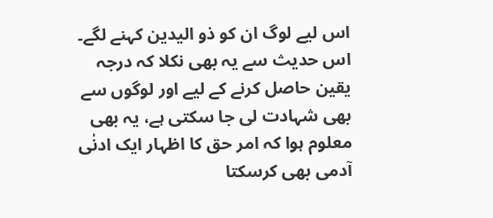اس لیے لوگ ان کو ذو الیدین کہنے لگے۔
اس حدیث سے یہ بھی نکلا کہ درجہ یقین حاصل کرنے کے لیے اور لوگوں سے بھی شہادت لی جا سکتی ہے، یہ بھی معلوم ہوا کہ امر حق کا اظہار ایک ادنٰی آدمی بھی کرسکتا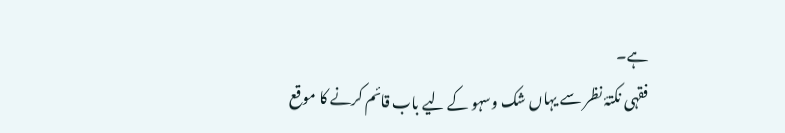ہے۔
فقہی نکتۂ نظر سے یہاں شک وسہو کے لیے باب قائم کرنے کا موقع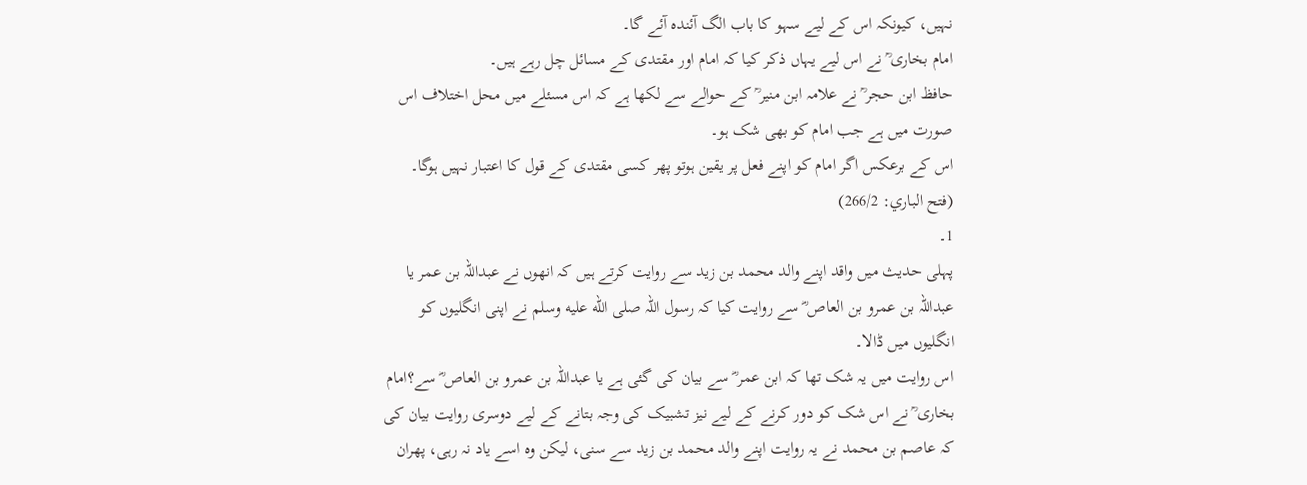نہیں، کیونکہ اس کے لیے سہو کا باب الگ آئندہ آئے گا۔
امام بخاری ؒ نے اس لیے یہاں ذکر کیا کہ امام اور مقتدی کے مسائل چل رہے ہیں۔
حافظ ابن حجر ؒ نے علامہ ابن منیر ؒ کے حوالے سے لکھا ہے کہ اس مسئلے میں محل اختلاف اس صورت میں ہے جب امام کو بھی شک ہو۔
اس کے برعکس اگر امام کو اپنے فعل پر یقین ہوتو پھر کسی مقتدی کے قول کا اعتبار نہیں ہوگا۔
(فتح الباري: 266/2)
1۔
پہلی حدیث میں واقد اپنے والد محمد بن زید سے روایت کرتے ہیں کہ انھوں نے عبداللہ بن عمر یا عبداللہ بن عمرو بن العاص ؓ سے روایت کیا کہ رسول اللہ صلى الله عليه وسلم نے اپنی انگلیوں کو انگلیوں میں ڈالا۔
اس روایت میں یہ شک تھا کہ ابن عمر ؓ سے بیان کی گئی ہے یا عبداللہ بن عمرو بن العاص ؓ سے؟امام بخاری ؒ نے اس شک کو دور کرنے کے لیے نیز تشبیک کی وجہ بتانے کے لیے دوسری روایت بیان کی کہ عاصم بن محمد نے یہ روایت اپنے والد محمد بن زید سے سنی، لیکن وہ اسے یاد نہ رہی، پھران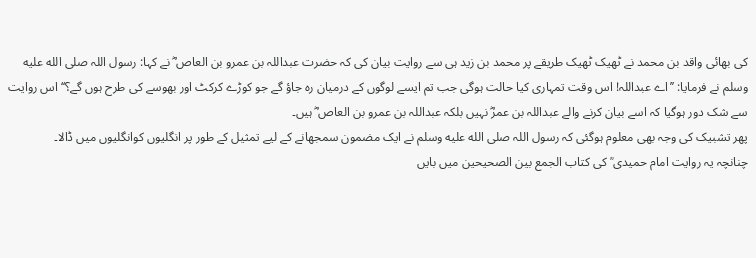کی بھائی واقد بن محمد نے ٹھیک ٹھیک طریقے پر محمد بن زید ہی سے روایت بیان کی کہ حضرت عبداللہ بن عمرو بن العاص ؓ نے کہا: رسول اللہ صلى الله عليه وسلم نے فرمایا: ’’اے عبداللہ! اس وقت تمہاری کیا حالت ہوگی جب تم ایسے لوگوں کے درمیان رہ جاؤ گے جو کوڑے کرکٹ اور بھوسے کی طرح ہوں گے؟‘‘ اس روایت سے شک دور ہوگیا کہ اسے بیان کرنے والے عبداللہ بن عمرؓ نہیں بلکہ عبداللہ بن عمرو بن العاص ؓ ہیں۔
پھر تشبیک کی وجہ بھی معلوم ہوگئی کہ رسول اللہ صلى الله عليه وسلم نے ایک مضمون سمجھانے کے لیے تمثیل کے طور پر انگلیوں کوانگلیوں میں ڈالا۔
چنانچہ یہ روایت امام حمیدی ؒ کی کتاب الجمع بین الصحیحین میں بایں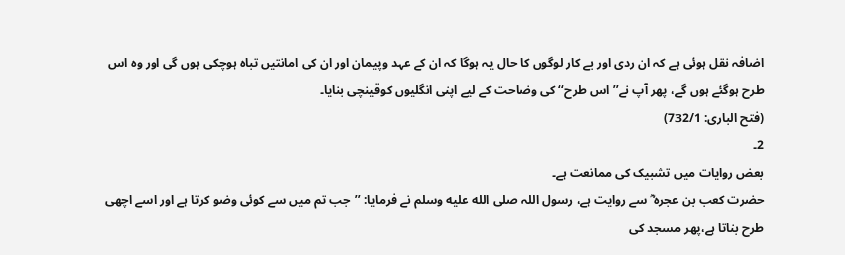اضافہ نقل ہوئی ہے کہ ان ردی اور بے کار لوگوں کا حال یہ ہوگا کہ ان کے عہد وپیمان اور ان کی امانتیں تباہ ہوچکی ہوں گی اور وہ اس طرح ہوگئے ہوں گے، پھر آپ نے’’اس طرح‘‘ کی وضاحت کے لیے اپنی انگلیوں کوقینچی بنایا۔
(فتح الباری: 732/1)
2۔
بعض روایات میں تشبیک کی ممانعت ہے۔
حضرت کعب بن عجرہ ؓ سے روایت ہے، رسول اللہ صلى الله عليه وسلم نے فرمایا: ’’جب تم میں سے کوئی وضو کرتا ہے اور اسے اچھی طرح بناتا ہے،پھر مسجد کی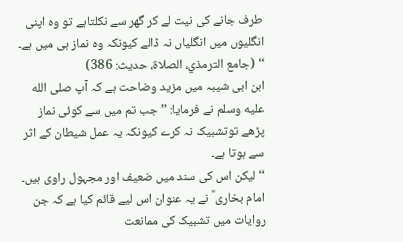طرف جانے کی نیت لے کر گھر سے نکلتاہے تو وہ اپنی انگلیوں میں انگلیاں نہ ڈالے کیونکہ وہ نماز ہی میں ہے۔
‘‘ (جامع الترمذي، الصلاة، حدیث: 386)
ابن ابی شیبہ میں مزید وضاحت ہے کہ آپ صلى الله عليه وسلم نے فرمایا: ’’ جب تم میں سے کوئی نماز پڑھے توتشبیک نہ کرے کیونکہ یہ عمل شیطان کے اثر سے ہوتا ہے۔
‘‘ لیکن اس کی سند میں ضعیف اور مجہول راوی ہیں۔
امام بخاری ؒ نے یہ عنوان اس لیے قائم کیا ہے کہ جن روایات میں تشبیک کی ممانعت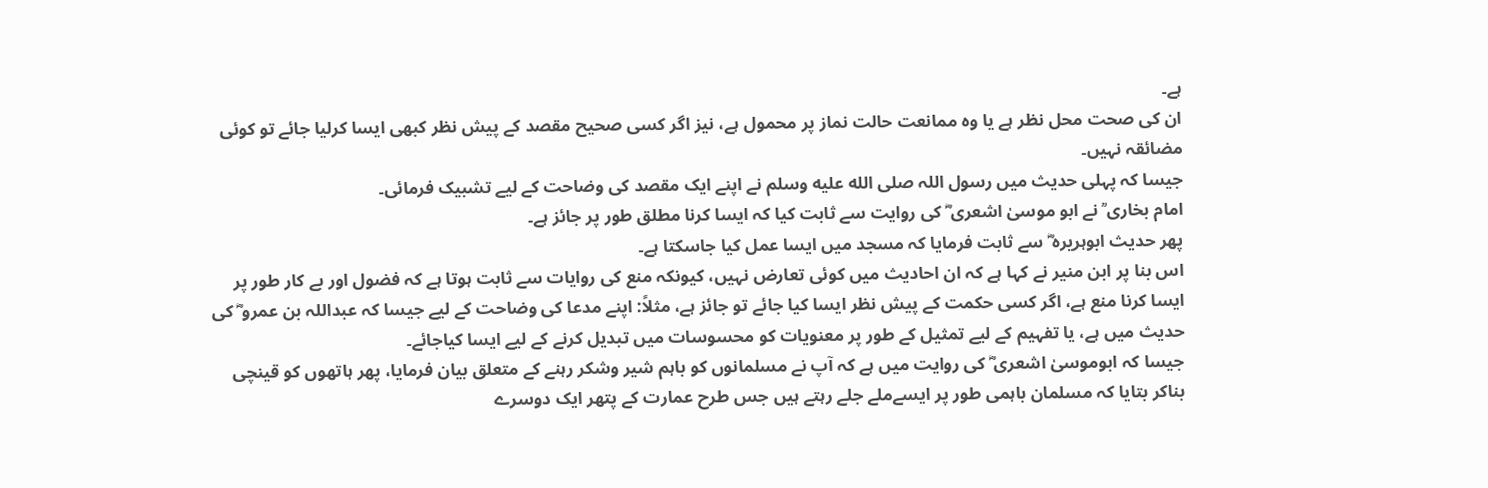ہے۔
ان کی صحت محل نظر ہے یا وہ ممانعت حالت نماز پر محمول ہے، نیز اگر کسی صحیح مقصد کے پیش نظر کبھی ایسا کرلیا جائے تو کوئی مضائقہ نہیں۔
جیسا کہ پہلی حدیث میں رسول اللہ صلى الله عليه وسلم نے اپنے ایک مقصد کی وضاحت کے لیے تشبیک فرمائی۔
امام بخاری ؒ نے ابو موسیٰ اشعری ؓ کی روایت سے ثابت کیا کہ ایسا کرنا مطلق طور پر جائز ہے۔
پھر حدیث ابوہریرہ ؓ سے ثابت فرمایا کہ مسجد میں ایسا عمل کیا جاسکتا ہے۔
اس بنا پر ابن منیر نے کہا ہے کہ ان احادیث میں کوئی تعارض نہیں، کیونکہ منع کی روایات سے ثابت ہوتا ہے کہ فضول اور بے کار طور پر ایسا کرنا منع ہے، اگر کسی حکمت کے پیش نظر ایسا کیا جائے تو جائز ہے، مثلاً: اپنے مدعا کی وضاحت کے لیے جیسا کہ عبداللہ بن عمرو ؓ کی حدیث میں ہے، یا تفہیم کے لیے تمثیل کے طور پر معنویات کو محسوسات میں تبدیل کرنے کے لیے ایسا کیاجائے۔
جیسا کہ ابوموسیٰ اشعری ؓ کی روایت میں ہے کہ آپ نے مسلمانوں کو باہم شیر وشکر رہنے کے متعلق بیان فرمایا، پھر ہاتھوں کو قینچی بناکر بتایا کہ مسلمان باہمی طور پر ایسےملے جلے رہتے ہیں جس طرح عمارت کے پتھر ایک دوسرے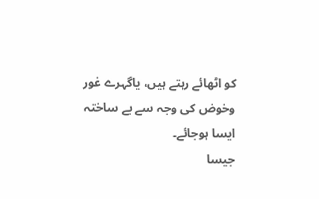کو اٹھائے رہتے ہیں، یاگہرے غور وخوض کی وجہ سے بے ساختہ ایسا ہوجائے۔
جیسا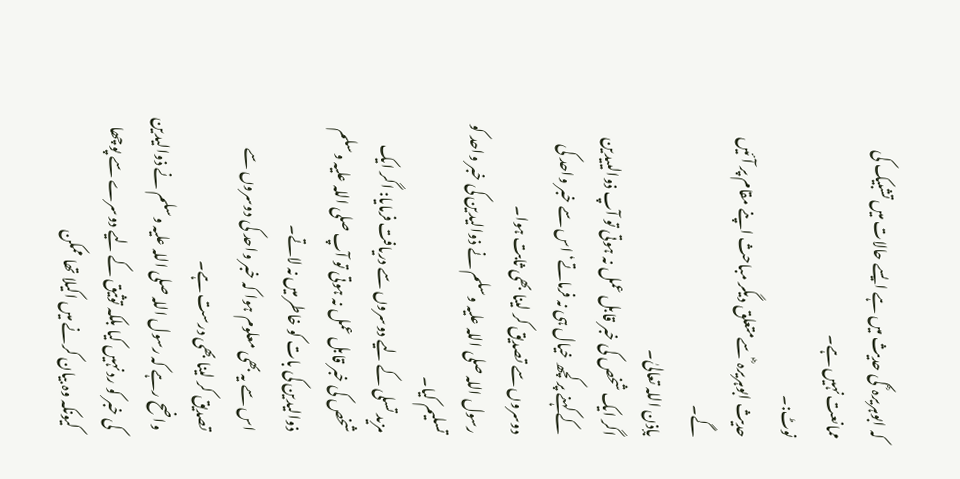کہ ابوہریرہ ؓ کی حدیث میں ہے ایسے حالات میں تشبیک کی ممانعت نہیں ہے۔
نوٹ:۔
حدیث ابوہریرہ ؓ سےمتعلق دیگر مباحث اپنے مقام پر آئیں گے۔
بإذن اللہ تعالیٰ۔
اگر ایک شخص کی خبر قابل عمل نہ ہوتی تو آپ ذوالییدین کے کہنے پر کچھ خیال ہی نہ فرماتے‘ اس سے خبر واحد کی دوسروں سے تصدیق کر لینا بھی ثابت ہوا۔
رسول اللہ صلی اللہ علیہ وسلم نے ذوالیدین کی خبر واحد کو تسلیم کیا۔
مزید تسلی کے لیے دوسروں سے دریافت فرمایا: اگر ایک شخص کی خبر قابل عمل نہ ہوتی تو آپ صلی اللہ علیہ وسلم ذوالیدین کی بات کو خاطر میں نہ لاتے۔
اس سے یہ بھی معلوم ہوا کہ خبر واحد کی دوسروں سے تصدیق کر لینا بھی درست ہے۔
واضح رہے کہ رسول اللہ صلی اللہ علیہ وسلم نے ذوالیدین کی خبر کو رد نہیں کیا بلکہ توثیق کے لیے دوسرے سے پوچھا کیونکہ وہ بیان کرنے میں اکیلا تھا ممکن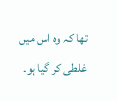تھا کہ وہ اس میں غلطی کر گیا ہو۔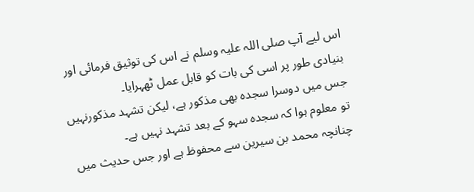اس لیے آپ صلی اللہ علیہ وسلم نے اس کی توثیق فرمائی اور بنیادی طور پر اسی کی بات کو قابل عمل ٹھہرایا۔
جس میں دوسرا سجدہ بھی مذکور ہے، لیکن تشہد مذکورنہیں تو معلوم ہوا کہ سجدہ سہو کے بعد تشہد نہیں ہے۔
چنانچہ محمد بن سیرین سے محفوظ ہے اور جس حدیث میں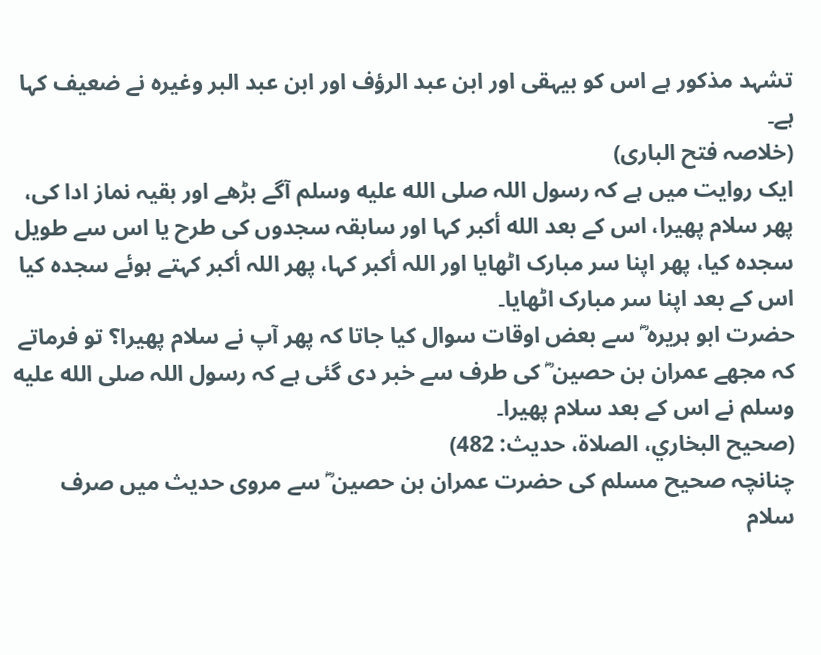تشہد مذکور ہے اس کو بیہقی اور ابن عبد الرؤف اور ابن عبد البر وغیرہ نے ضعیف کہا ہے۔
(خلاصہ فتح البارى)
ایک روایت میں ہے کہ رسول اللہ صلى الله عليه وسلم آگے بڑھے اور بقیہ نماز ادا کی، پھر سلام پھیرا، اس کے بعد الله أكبر کہا اور سابقہ سجدوں کی طرح یا اس سے طویل سجدہ کیا، پھر اپنا سر مبارک اٹھایا اور اللہ أکبر کہا، پھر اللہ أکبر کہتے ہوئے سجدہ کیا اس کے بعد اپنا سر مبارک اٹھایا۔
حضرت ابو ہریرہ ؓ سے بعض اوقات سوال کیا جاتا کہ پھر آپ نے سلام پھیرا؟ تو فرماتے کہ مجھے عمران بن حصین ؓ کی طرف سے خبر دی گئی ہے کہ رسول اللہ صلى الله عليه وسلم نے اس کے بعد سلام پھیرا۔
(صحیح البخاري، الصلاة، حدیث: 482)
چنانچہ صحیح مسلم کی حضرت عمران بن حصین ؓ سے مروی حدیث میں صرف سلام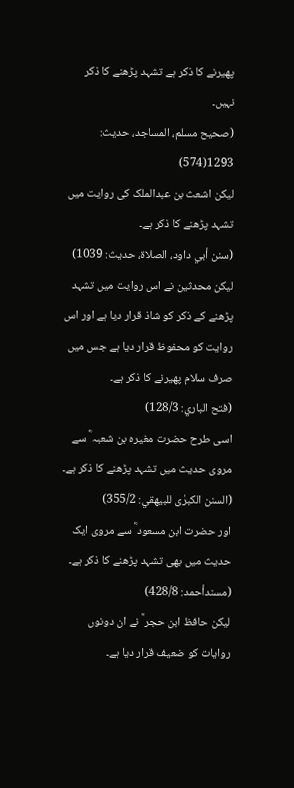پھیرنے کا ذکر ہے تشہد پڑھنے کا ذکر نہیں۔
(صحیح مسلم، المساجد، حدیث: 1293(574)
لیکن اشعث بن عبدالملک کی روایت میں تشہد پڑھنے کا ذکر ہے۔
(سنن أبي داود، الصلاة، حدیث: 1039)
لیکن محدثین نے اس روایت میں تشہد پڑھنے کے ذکر کو شاذ قرار دیا ہے اور اس روایت کو محفوظ قرار دیا ہے جس میں صرف سلام پھیرنے کا ذکر ہے۔
(فتح الباري: 128/3)
اسی طرح حضرت مغیرہ بن شعبہ ؓ سے مروی حدیث میں تشہد پڑھنے کا ذکر ہے۔
(السنن الکبرٰی للبیھقي: 355/2)
اور حضرت ابن مسعود ؓ سے مروی ایک حدیث میں بھی تشہد پڑھنے کا ذکر ہے۔
(مسندأحمد: 428/8)
لیکن حافظ ابن حجر ؒ نے ان دونوں روایات کو ضعیف قرار دیا ہے۔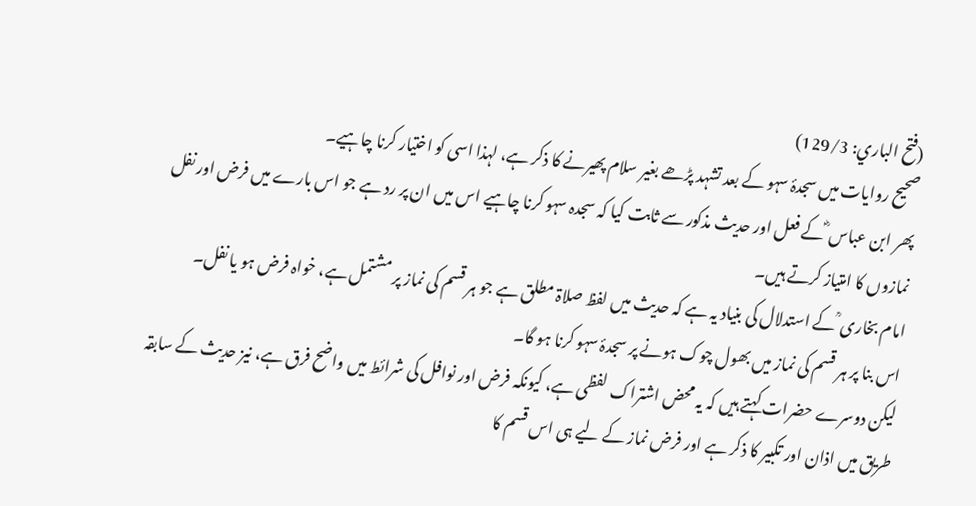(فتح الباري: 129/3)
صحیح روایات میں سجدۂ سہو کے بعد تشہد پڑھے بغیر سلام پھیرنے کا ذکر ہے، لہذا اسی کو اختیار کرنا چاہیے۔
پھر ابن عباس ؓ کے فعل اور حدیث مذکور سے ثابت کیا کہ سجدہ سہو کرنا چاہیے اس میں ان پر رد ہے جو اس بارے میں فرض اور نفل نمازوں کا امتیاز کرتے ہیں۔
امام بخاری ؒ کے استدلال کی بنیاد یہ ہے کہ حدیث میں لفظ صلاۃ مطلق ہے جو ہر قسم کی نماز پر مشتمل ہے، خواہ فرض ہو یا نفل۔
اس بنا پر ہر قسم کی نماز میں بھول چوک ہونے پر سجدۂ سہو کرنا ہو گا۔
لیکن دوسرے حضرات کہتے ہیں کہ یہ محض اشتراک لفظی ہے، کیونکہ فرض اور نوافل کی شرائط میں واضح فرق ہے، نیز حدیث کے سابقہ طریق میں اذان اور تکبیر کا ذکر ہے اور فرض نماز کے لیے ہی اس قسم کا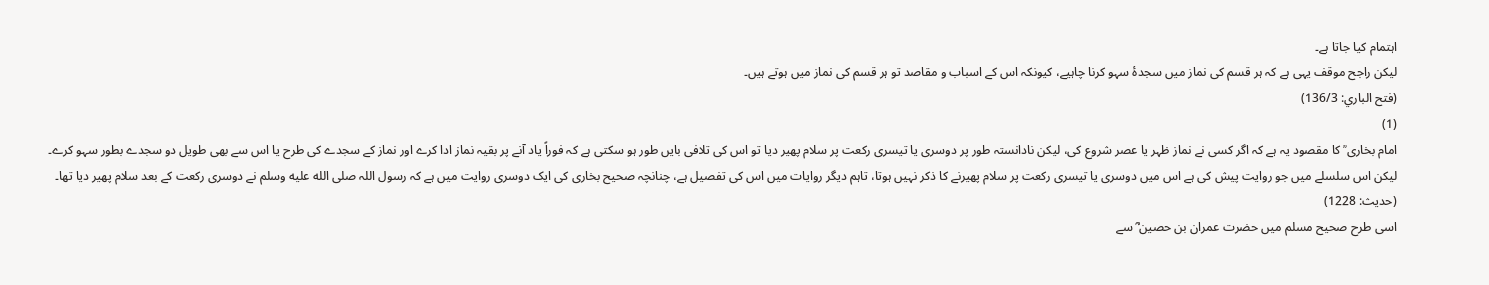اہتمام کیا جاتا ہے۔
لیکن راجح موقف یہی ہے کہ ہر قسم کی نماز میں سجدۂ سہو کرنا چاہیے، کیونکہ اس کے اسباب و مقاصد تو ہر قسم کی نماز میں ہوتے ہیں۔
(فتح الباري: 136/3)
(1)
امام بخاری ؒ کا مقصود یہ ہے کہ اگر کسی نے نماز ظہر یا عصر شروع کی، لیکن نادانستہ طور پر دوسری یا تیسری رکعت پر سلام پھیر دیا تو اس کی تلافی بایں طور ہو سکتی ہے کہ فوراً یاد آنے پر بقیہ نماز ادا کرے اور نماز کے سجدے کی طرح یا اس سے بھی طویل دو سجدے بطور سہو کرے۔
لیکن اس سلسلے میں جو روایت پیش کی ہے اس میں دوسری یا تیسری رکعت پر سلام پھیرنے کا ذکر نہیں ہوتا، تاہم دیگر روایات میں اس کی تفصیل ہے، چنانچہ صحیح بخاری کی ایک دوسری روایت میں ہے کہ رسول اللہ صلى الله عليه وسلم نے دوسری رکعت کے بعد سلام پھیر دیا تھا۔
(حدیث: 1228)
اسی طرح صحیح مسلم میں حضرت عمران بن حصین ؓ سے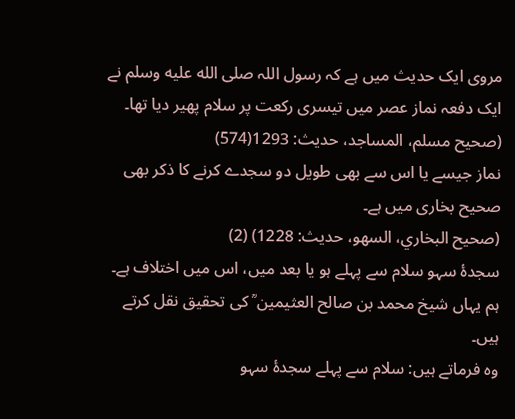مروی ایک حدیث میں ہے کہ رسول اللہ صلى الله عليه وسلم نے ایک دفعہ نماز عصر میں تیسری رکعت پر سلام پھیر دیا تھا۔
(صحیح مسلم، المساجد، حدیث: 1293(574)
نماز جیسے یا اس سے بھی طویل دو سجدے کرنے کا ذکر بھی صحیح بخاری میں ہے۔
(صحیح البخاري، السھو، حدیث: 1228) (2)
سجدۂ سہو سلام سے پہلے ہو یا بعد میں، اس میں اختلاف ہے۔
ہم یہاں شیخ محمد بن صالح العثیمین ؒ کی تحقیق نقل کرتے ہیں۔
وہ فرماتے ہیں: سلام سے پہلے سجدۂ سہو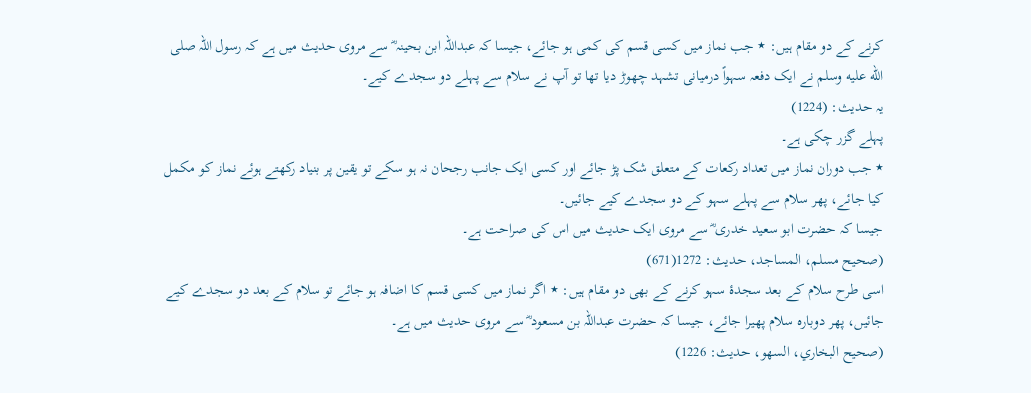کرنے کے دو مقام ہیں: ٭ جب نماز میں کسی قسم کی کمی ہو جائے، جیسا کہ عبداللہ ابن بحینہ ؓ سے مروی حدیث میں ہے کہ رسول اللہ صلى الله عليه وسلم نے ایک دفعہ سہواً درمیانی تشہد چھوڑ دیا تھا تو آپ نے سلام سے پہلے دو سجدے کیے۔
یہ حدیث: (1224)
پہلے گزر چکی ہے۔
٭ جب دوران نماز میں تعداد رکعات کے متعلق شک پڑ جائے اور کسی ایک جانب رجحان نہ ہو سکے تو یقین پر بنیاد رکھتے ہوئے نماز کو مکمل کیا جائے، پھر سلام سے پہلے سہو کے دو سجدے کیے جائیں۔
جیسا کہ حضرت ابو سعید خدری ؓ سے مروی ایک حدیث میں اس کی صراحت ہے۔
(صحیح مسلم، المساجد، حدیث: 1272(671)
اسی طرح سلام کے بعد سجدۂ سہو کرنے کے بھی دو مقام ہیں: ٭ اگر نماز میں کسی قسم کا اضافہ ہو جائے تو سلام کے بعد دو سجدے کیے جائیں، پھر دوبارہ سلام پھیرا جائے، جیسا کہ حضرت عبداللہ بن مسعود ؓ سے مروی حدیث میں ہے۔
(صحیح البخاري، السھو، حدیث: 1226)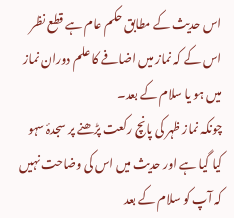اس حدیث کے مطابق حکم عام ہے قطع نظر اس کے کہ نماز میں اضافے کا علم دوران نماز میں ہو یا سلام کے بعد۔
چونکہ نماز ظہر کی پانچ رکعت پڑھنے پر سجدۂ سہو کیا گیا ہے اور حدیث میں اس کی وضاحت نہیں کہ آپ کو سلام کے بعد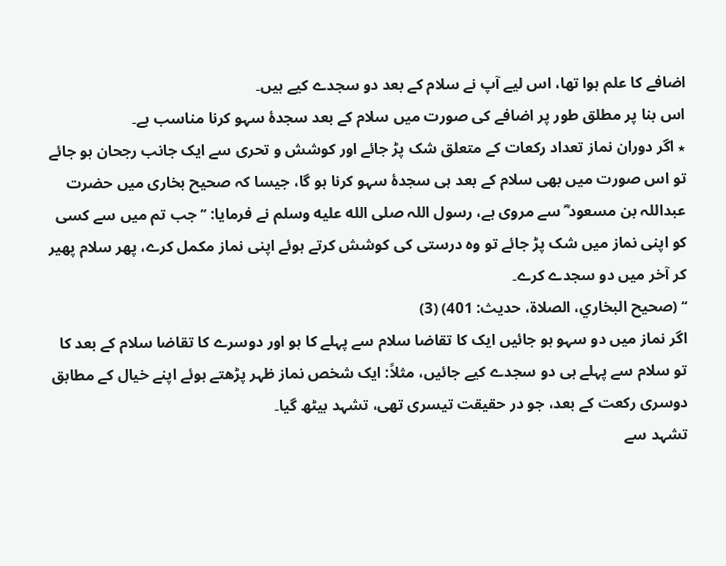اضافے کا علم ہوا تھا، اس لیے آپ نے سلام کے بعد دو سجدے کیے ہیں۔
اس بنا پر مطلق طور پر اضافے کی صورت میں سلام کے بعد سجدۂ سہو کرنا مناسب ہے۔
٭ اگر دوران نماز تعداد رکعات کے متعلق شک پڑ جائے اور کوشش و تحری سے ایک جانب رجحان ہو جائے تو اس صورت میں بھی سلام کے بعد ہی سجدۂ سہو کرنا ہو گا، جیسا کہ صحیح بخاری میں حضرت عبداللہ بن مسعود ؓ سے مروی ہے، رسول اللہ صلى الله عليه وسلم نے فرمایا: ’’جب تم میں سے کسی کو اپنی نماز میں شک پڑ جائے تو وہ درستی کی کوشش کرتے ہوئے اپنی نماز مکمل کرے، پھر سلام پھیر کر آخر میں دو سجدے کرے۔
‘‘ (صحیح البخاري، الصلاة، حدیث: 401) (3)
اگر نماز میں دو سہو ہو جائیں ایک کا تقاضا سلام سے پہلے کا ہو اور دوسرے کا تقاضا سلام کے بعد کا تو سلام سے پہلے ہی دو سجدے کیے جائیں، مثلاً: ایک شخص نماز ظہر پڑھتے ہوئے اپنے خیال کے مطابق دوسری رکعت کے بعد، جو در حقیقت تیسری تھی، تشہد بیٹھ گیا۔
تشہد سے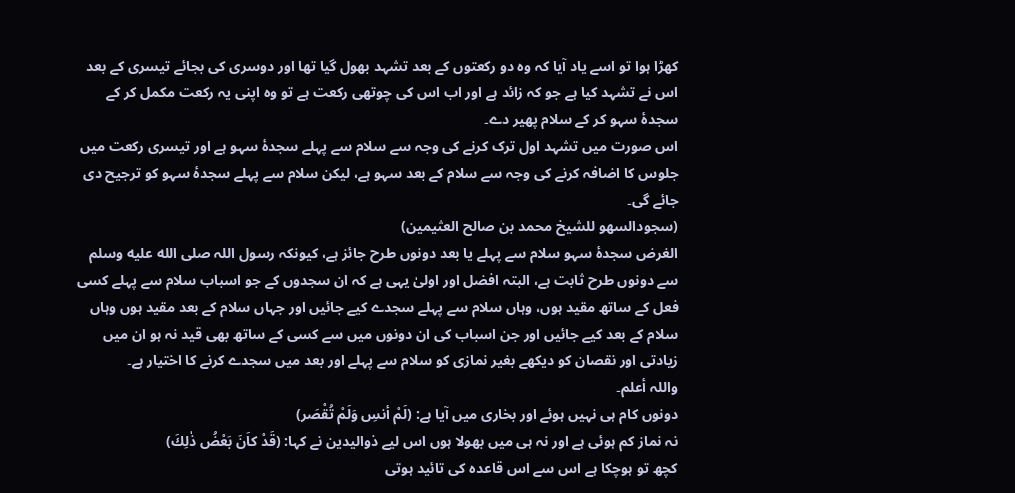کھڑا ہوا تو اسے یاد آیا کہ وہ دو رکعتوں کے بعد تشہد بھول گیا تھا اور دوسری کی بجائے تیسری کے بعد اس نے تشہد کیا ہے جو کہ زائد ہے اور اب اس کی چوتھی رکعت ہے تو وہ اپنی یہ رکعت مکمل کر کے سجدۂ سہو کر کے سلام پھیر دے۔
اس صورت میں تشہد اول ترک کرنے کی وجہ سے سلام سے پہلے سجدۂ سہو ہے اور تیسری رکعت میں جلوس کا اضافہ کرنے کی وجہ سے سلام کے بعد سہو ہے، لیکن سلام سے پہلے سجدۂ سہو کو ترجیح دی جائے گی۔
(سجودالسھو للشیخ محمد بن صالح العثیمین)
الغرض سجدۂ سہو سلام سے پہلے یا بعد دونوں طرح جائز ہے، کیونکہ رسول اللہ صلى الله عليه وسلم سے دونوں طرح ثابت ہے، البتہ افضل اور اولیٰ یہی ہے کہ ان سجدوں کے جو اسباب سلام سے پہلے کسی فعل کے ساتھ مقید ہوں، وہاں سلام سے پہلے سجدے کیے جائیں اور جہاں سلام کے بعد مقید ہوں وہاں سلام کے بعد کیے جائیں اور جن اسباب کی ان دونوں میں سے کسی کے ساتھ بھی قید نہ ہو ان میں زیادتی اور نقصان کو دیکھے بغیر نمازی کو سلام سے پہلے اور بعد میں سجدے کرنے کا اختیار ہے۔
واللہ أعلم۔
دونوں کام ہی نہیں ہوئے اور بخاری میں آیا ہے: (لَمْ أنسِ وَلَمْ تُقْصَر)
نہ نماز کم ہوئی ہے اور نہ ہی میں بھولا ہوں اس لیے ذوالیدین نے کہا: (قَدْ كاَنَ بَعْضُ ذٰلِكَ)
کچھ تو ہوچکا ہے اس سے اس قاعدہ کی تائید ہوتی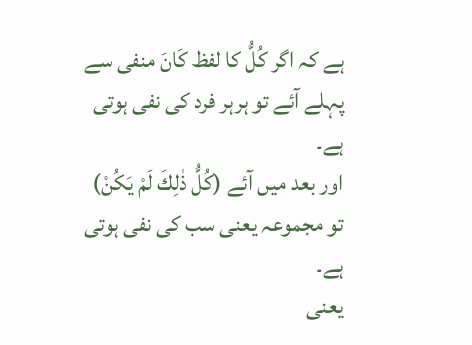ہے کہ اگر کُلُّ کا لفظ کَانَ منفی سے پہلے آئے تو ہرہر فرد کی نفی ہوتی ہے۔
اور بعد میں آئے (كُلُّ ذٰلِكَ لَمْ يَكُنْ)
تو مجموعہ یعنی سب کی نفی ہوتی ہے۔
یعنی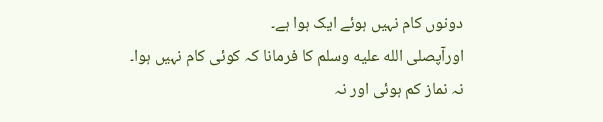دونوں کام نہیں ہوئے ایک ہوا ہے۔
اورآپصلى الله عليه وسلم کا فرمانا کہ کوئی کام نہیں ہوا۔
نہ نماز کم ہوئی اور نہ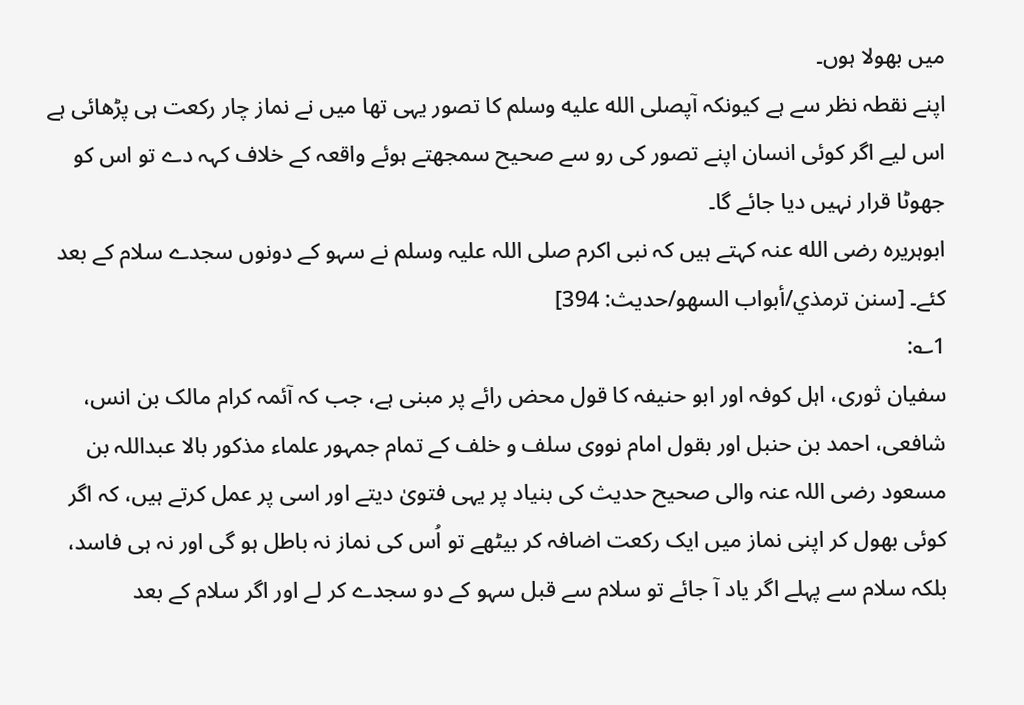میں بھولا ہوں۔
اپنے نقطہ نظر سے ہے کیونکہ آپصلى الله عليه وسلم کا تصور یہی تھا میں نے نماز چار رکعت ہی پڑھائی ہے اس لیے اگر کوئی انسان اپنے تصور کی رو سے صحیح سمجھتے ہوئے واقعہ کے خلاف کہہ دے تو اس کو جھوٹا قرار نہیں دیا جائے گا۔
ابوہریرہ رضی الله عنہ کہتے ہیں کہ نبی اکرم صلی اللہ علیہ وسلم نے سہو کے دونوں سجدے سلام کے بعد کئے۔ [سنن ترمذي/أبواب السهو/حدیث: 394]
1؎:
سفیان ثوری، اہل کوفہ اور ابو حنیفہ کا قول محض رائے پر مبنی ہے، جب کہ آئمہ کرام مالک بن انس، شافعی، احمد بن حنبل اور بقول امام نووی سلف و خلف کے تمام جمہور علماء مذکور بالا عبداللہ بن مسعود رضی اللہ عنہ والی صحیح حدیث کی بنیاد پر یہی فتویٰ دیتے اور اسی پر عمل کرتے ہیں، کہ اگر کوئی بھول کر اپنی نماز میں ایک رکعت اضافہ کر بیٹھے تو اُس کی نماز نہ باطل ہو گی اور نہ ہی فاسد، بلکہ سلام سے پہلے اگر یاد آ جائے تو سلام سے قبل سہو کے دو سجدے کر لے اور اگر سلام کے بعد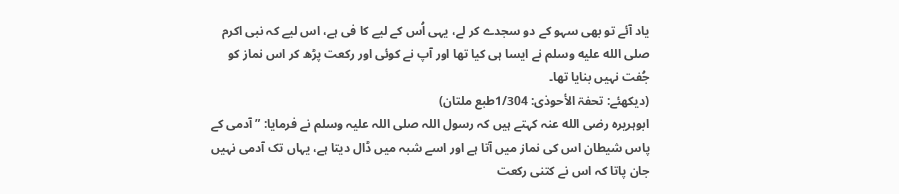یاد آئے تو بھی سہو کے دو سجدے کر لے، یہی اُس کے لیے کا فی ہے، اس لیے کہ نبی اکرم صلى الله عليه وسلم نے ایسا ہی کیا تھا اور آپ نے کوئی اور رکعت پڑھ کر اس نماز کو جُفت نہیں بنایا تھا۔
(دیکھئے: تحفۃ الأحوذی: 1/304طبع ملتان)
ابوہریرہ رضی الله عنہ کہتے ہیں کہ رسول اللہ صلی اللہ علیہ وسلم نے فرمایا: ” آدمی کے پاس شیطان اس کی نماز میں آتا ہے اور اسے شبہ میں ڈال دیتا ہے، یہاں تک آدمی نہیں جان پاتا کہ اس نے کتنی رکعت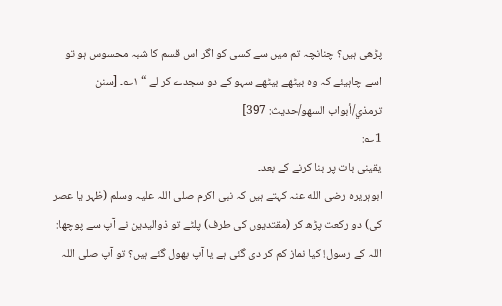پڑھی ہیں؟ چنانچہ تم میں سے کسی کو اگر اس قسم کا شبہ محسوس ہو تو اسے چاہیئے کہ وہ بیٹھے بیٹھے سہو کے دو سجدے کر لے “ ۱؎۔ [سنن ترمذي/أبواب السهو/حدیث: 397]
1؎:
یقینی بات پر بنا کرنے کے بعد۔
ابوہریرہ رضی الله عنہ کہتے ہیں کہ نبی اکرم صلی اللہ علیہ وسلم (ظہر یا عصر کی) دو رکعت پڑھ کر (مقتدیوں کی طرف) پلٹے تو ذوالیدین نے آپ سے پوچھا: اللہ کے رسول! کیا نماز کم کر دی گئی ہے یا آپ بھول گئے ہیں؟ تو آپ صلی اللہ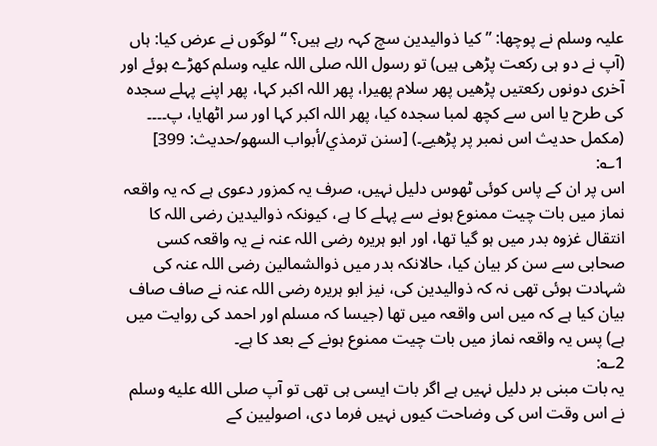علیہ وسلم نے پوچھا: ” کیا ذوالیدین سچ کہہ رہے ہیں؟ “ لوگوں نے عرض کیا: ہاں (آپ نے دو ہی رکعت پڑھی ہیں) تو رسول اللہ صلی اللہ علیہ وسلم کھڑے ہوئے اور آخری دونوں رکعتیں پڑھیں پھر سلام پھیرا، پھر اللہ اکبر کہا، پھر اپنے پہلے سجدہ کی طرح یا اس سے کچھ لمبا سجدہ کیا، پھر اللہ اکبر کہا اور سر اٹھایا، پ۔۔۔۔ (مکمل حدیث اس نمبر پر پڑھیے۔) [سنن ترمذي/أبواب السهو/حدیث: 399]
1؎:
اس پر ان کے پاس کوئی ٹھوس دلیل نہیں، صرف یہ کمزور دعوی ہے کہ یہ واقعہ نماز میں بات چیت ممنوع ہونے سے پہلے کا ہے، کیونکہ ذوالیدین رضی اللہ کا انتقال غزوہ بدر میں ہو گیا تھا، اور ابو ہریرہ رضی اللہ عنہ نے یہ واقعہ کسی صحابی سے سن کر بیان کیا، حالانکہ بدر میں ذوالشمالین رضی اللہ عنہ کی شہادت ہوئی تھی نہ کہ ذوالیدین کی، نیز ابو ہریرہ رضی اللہ عنہ نے صاف صاف بیان کیا ہے کہ میں اس واقعہ میں تھا (جیسا کہ مسلم اور احمد کی روایت میں ہے) پس یہ واقعہ نماز میں بات چیت ممنوع ہونے کے بعد کا ہے۔
2؎:
یہ بات مبنی بر دلیل نہیں ہے اگر بات ایسی ہی تھی تو آپ صلى الله عليه وسلم نے اس وقت اس کی وضاحت کیوں نہیں فرما دی، اصولیین کے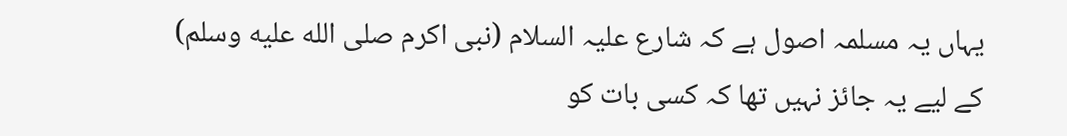یہاں یہ مسلمہ اصول ہے کہ شارع علیہ السلام (نبی اکرم صلى الله عليه وسلم) کے لیے یہ جائز نہیں تھا کہ کسی بات کو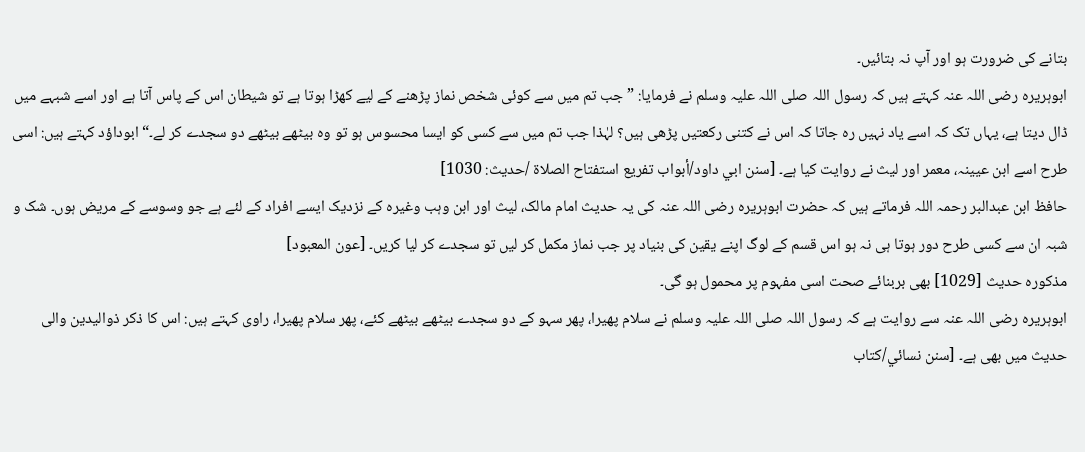بتانے کی ضرورت ہو اور آپ نہ بتائیں۔
ابوہریرہ رضی اللہ عنہ کہتے ہیں کہ رسول اللہ صلی اللہ علیہ وسلم نے فرمایا: ”جب تم میں سے کوئی شخص نماز پڑھنے کے لیے کھڑا ہوتا ہے تو شیطان اس کے پاس آتا ہے اور اسے شبہے میں ڈال دیتا ہے، یہاں تک کہ اسے یاد نہیں رہ جاتا کہ اس نے کتنی رکعتیں پڑھی ہیں؟ لہٰذا جب تم میں سے کسی کو ایسا محسوس ہو تو وہ بیٹھے بیٹھے دو سجدے کر لے۔“ ابوداؤد کہتے ہیں: اسی طرح اسے ابن عیینہ، معمر اور لیث نے روایت کیا ہے۔ [سنن ابي داود/أبواب تفريع استفتاح الصلاة /حدیث: 1030]
حافظ ابن عبدالبر رحمہ اللہ فرماتے ہیں کہ حضرت ابوہریرہ رضی اللہ عنہ کی یہ حدیث امام مالک، لیث اور ابن وہب وغیرہ کے نزدیک ایسے افراد کے لئے ہے جو وسوسے کے مریض ہوں۔ شک و شبہ ان سے کسی طرح دور ہوتا ہی نہ ہو اس قسم کے لوگ اپنے یقین کی بنیاد پر جب نماز مکمل کر لیں تو سجدے کر لیا کریں۔ [عون المعبود]
مذکورہ حدیث [1029] بھی بربنائے صحت اسی مفہوم پر محمول ہو گی۔
ابوہریرہ رضی اللہ عنہ سے روایت ہے کہ رسول اللہ صلی اللہ علیہ وسلم نے سلام پھیرا، پھر سہو کے دو سجدے بیٹھے بیٹھے کئے، پھر سلام پھیرا، راوی کہتے ہیں: اس کا ذکر ذوالیدین والی حدیث میں بھی ہے۔ [سنن نسائي/كتاب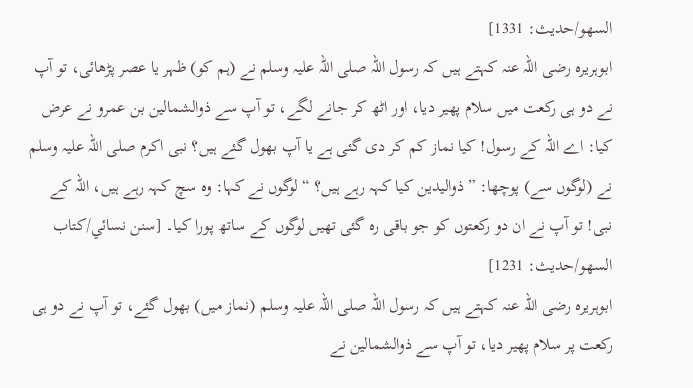السهو/حدیث: 1331]
ابوہریرہ رضی اللہ عنہ کہتے ہیں کہ رسول اللہ صلی اللہ علیہ وسلم نے (ہم کو) ظہر یا عصر پڑھائی، تو آپ نے دو ہی رکعت میں سلام پھیر دیا، اور اٹھ کر جانے لگے، تو آپ سے ذوالشمالین بن عمرو نے عرض کیا: اے اللہ کے رسول! کیا نماز کم کر دی گئی ہے یا آپ بھول گئے ہیں؟ نبی اکرم صلی اللہ علیہ وسلم نے (لوگوں سے) پوچھا: ” ذوالیدین کیا کہہ رہے ہیں؟ “ لوگوں نے کہا: وہ سچ کہہ رہے ہیں، اللہ کے نبی! تو آپ نے ان دو رکعتوں کو جو باقی رہ گئی تھیں لوگوں کے ساتھ پورا کیا۔ [سنن نسائي/كتاب السهو/حدیث: 1231]
ابوہریرہ رضی اللہ عنہ کہتے ہیں کہ رسول اللہ صلی اللہ علیہ وسلم (نماز میں) بھول گئے، تو آپ نے دو ہی رکعت پر سلام پھیر دیا، تو آپ سے ذوالشمالین نے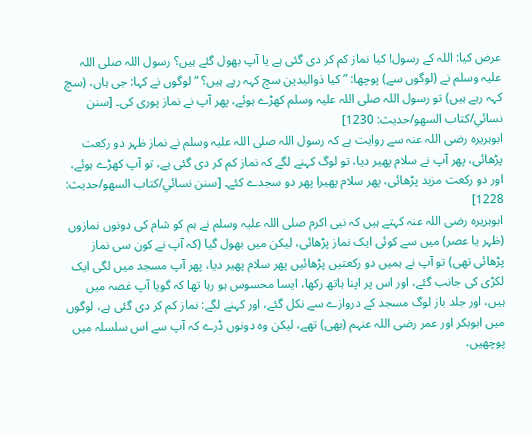عرض کیا: اللہ کے رسول! کیا نماز کم کر دی گئی ہے یا آپ بھول گئے ہیں؟ رسول اللہ صلی اللہ علیہ وسلم نے (لوگوں سے) پوچھا: ” کیا ذوالیدین سچ کہہ رہے ہیں؟ “ لوگوں نے کہا: جی ہاں، (سچ کہہ رہے ہیں) تو رسول اللہ صلی اللہ علیہ وسلم کھڑے ہوئے، پھر آپ نے نماز پوری کی۔ [سنن نسائي/كتاب السهو/حدیث: 1230]
ابوہریرہ رضی اللہ عنہ سے روایت ہے کہ رسول اللہ صلی اللہ علیہ وسلم نے نماز ظہر دو رکعت پڑھائی، پھر آپ نے سلام پھیر دیا، تو لوگ کہنے لگے کہ نماز کم کر دی گئی ہے، تو آپ کھڑے ہوئے، اور دو رکعت مزید پڑھائی، پھر سلام پھیرا پھر دو سجدے کئے۔ [سنن نسائي/كتاب السهو/حدیث: 1228]
ابوہریرہ رضی اللہ عنہ کہتے ہیں کہ نبی اکرم صلی اللہ علیہ وسلم نے ہم کو شام کی دونوں نمازوں (ظہر یا عصر) میں سے کوئی ایک نماز پڑھائی، لیکن میں بھول گیا (کہ آپ نے کون سی نماز پڑھائی تھی) تو آپ نے ہمیں دو رکعتیں پڑھائیں پھر سلام پھیر دیا، پھر آپ مسجد میں لگی ایک لکڑی کی جانب گئے، اور اس پر اپنا ہاتھ رکھا، ایسا محسوس ہو رہا تھا کہ گویا آپ غصہ میں ہیں، اور جلد باز لوگ مسجد کے دروازے سے نکل گئے، اور کہنے لگے: نماز کم کر دی گئی ہے، لوگوں میں ابوبکر اور عمر رضی اللہ عنہم (بھی) تھے، لیکن وہ دونوں ڈرے کہ آپ سے اس سلسلہ میں پوچھیں،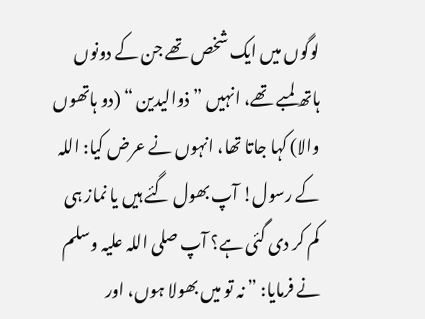لوگوں میں ایک شخص تھے جن کے دونوں ہاتھ لمبے تھے، انہیں ” ذوالیدین “ (دو ہاتھوں والا) کہا جاتا تھا، انہوں نے عرض کیا: اللہ کے رسول! آپ بھول گئے ہیں یا نماز ہی کم کر دی گئی ہے؟ آپ صلی اللہ علیہ وسلم نے فرمایا: ” نہ تو میں بھولا ہوں، اور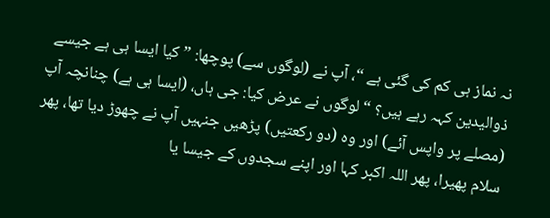نہ نماز ہی کم کی گئی ہے “، آپ نے (لوگوں سے) پوچھا: ” کیا ایسا ہی ہے جیسے ذوالیدین کہہ رہے ہیں؟ “ لوگوں نے عرض کیا: جی ہاں، (ایسا ہی ہے) چنانچہ آپ (مصلے پر واپس آئے) اور وہ (دو رکعتیں) پڑھیں جنہیں آپ نے چھوڑ دیا تھا، پھر سلام پھیرا، پھر اللہ اکبر کہا اور اپنے سجدوں کے جیسا یا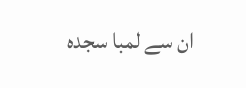ان سے لمبا سجدہ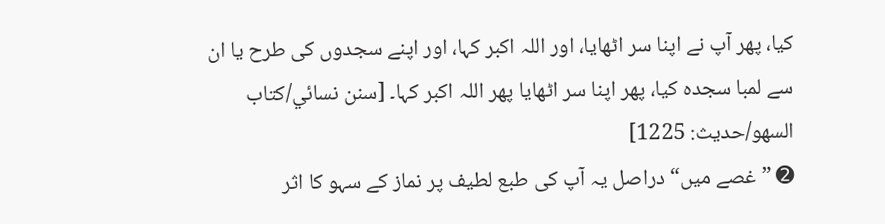کیا، پھر آپ نے اپنا سر اٹھایا، اور اللہ اکبر کہا، اور اپنے سجدوں کی طرح یا ان سے لمبا سجدہ کیا، پھر اپنا سر اٹھایا پھر اللہ اکبر کہا۔ [سنن نسائي/كتاب السهو/حدیث: 1225]
➋ ”غصے میں“ دراصل یہ آپ کی طبع لطیف پر نماز کے سہو کا اثر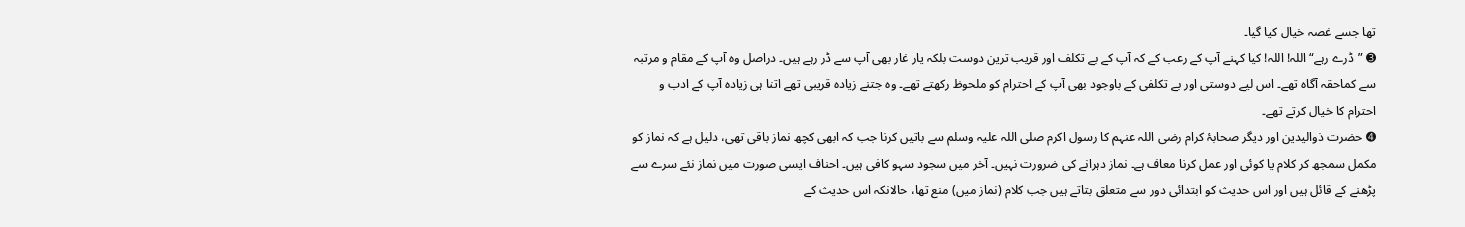تھا جسے غصہ خیال کیا گیا۔
➌ ”ڈرے رہے“ اللہ! اللہ! کیا کہنے آپ کے رعب کے کہ آپ کے بے تکلف اور قریب ترین دوست بلکہ یار غار بھی آپ سے ڈر رہے ہیں۔ دراصل وہ آپ کے مقام و مرتبہ سے کماحقہ آگاہ تھے۔ اس لیے دوستی اور بے تکلفی کے باوجود بھی آپ کے احترام کو ملحوظ رکھتے تھے۔ وہ جتنے زیادہ قریبی تھے اتنا ہی زیادہ آپ کے ادب و احترام کا خیال کرتے تھے۔
➍ حضرت ذوالیدین اور دیگر صحابۂ کرام رضی اللہ عنہم کا رسول اکرم صلی اللہ علیہ وسلم سے باتیں کرنا جب کہ ابھی کچھ نماز باقی تھی، دلیل ہے کہ نماز کو مکمل سمجھ کر کلام یا کوئی اور عمل کرنا معاف ہے۔ نماز دہرانے کی ضرورت نہیں۔ آخر میں سجود سہو کافی ہیں۔ احناف ایسی صورت میں نماز نئے سرے سے پڑھنے کے قائل ہیں اور اس حدیث کو ابتدائی دور سے متعلق بتاتے ہیں جب کلام (نماز میں) منع تھا، حالانکہ اس حدیث کے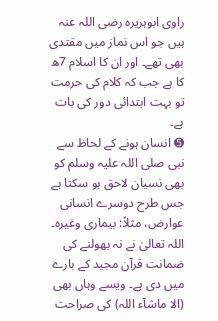راوی ابوہریرہ رضی اللہ عنہ ہیں جو اس نماز میں مقتدی بھی تھے۔ اور ان کا اسلام 7ھ کا ہے جب کہ کلام کی حرمت تو بہت ابتدائی دور کی بات ہے۔
➎ انسان ہونے کے لحاظ سے نبی صلی اللہ علیہ وسلم کو بھی نسیان لاحق ہو سکتا ہے جس طرح دوسرے انسانی عوارض، مثلاً: بیماری وغیرہ۔ اللہ تعالیٰ نے نہ بھولنے کی ضمانت قرآن مجید کے بارے میں دی ہے۔ ویسے وہاں بھی (الا ماشآء اللہ) کی صراحت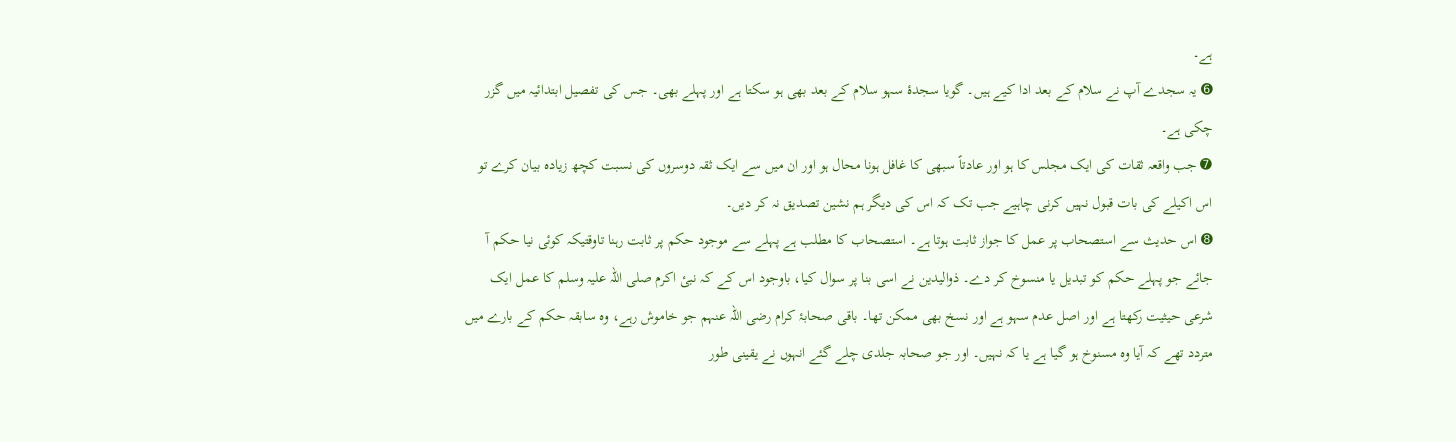ہے۔
➏ یہ سجدے آپ نے سلام کے بعد ادا کیے ہیں۔ گویا سجدۂ سہو سلام کے بعد بھی ہو سکتا ہے اور پہلے بھی۔ جس کی تفصیل ابتدائیہ میں گزر چکی ہے۔
➐ جب واقعہ ثقات کی ایک مجلس کا ہو اور عادتاً سبھی کا غافل ہونا محال ہو اور ان میں سے ایک ثقہ دوسروں کی نسبت کچھ زیادہ بیان کرے تو اس اکیلے کی بات قبول نہیں کرنی چاہیے جب تک کہ اس کی دیگر ہم نشین تصدیق نہ کر دیں۔
➑ اس حدیث سے استصحاب پر عمل کا جواز ثابت ہوتا ہے۔ استصحاب کا مطلب ہے پہلے سے موجود حکم پر ثابت رہنا تاوقتیکہ کوئی نیا حکم آ جائے جو پہلے حکم کو تبدیل یا منسوخ کر دے۔ ذوالیدین نے اسی بنا پر سوال کیا، باوجود اس کے کہ نبیٔ اکرم صلی اللہ علیہ وسلم کا عمل ایک شرعی حیثیت رکھتا ہے اور اصل عدم سہو ہے اور نسخ بھی ممکن تھا۔ باقی صحابۂ کرام رضی اللہ عنہم جو خاموش رہے، وہ سابقہ حکم کے بارے میں متردد تھے کہ آیا وہ مسنوخ ہو گیا ہے یا کہ نہیں۔ اور جو صحابہ جلدی چلے گئے انہوں نے یقینی طور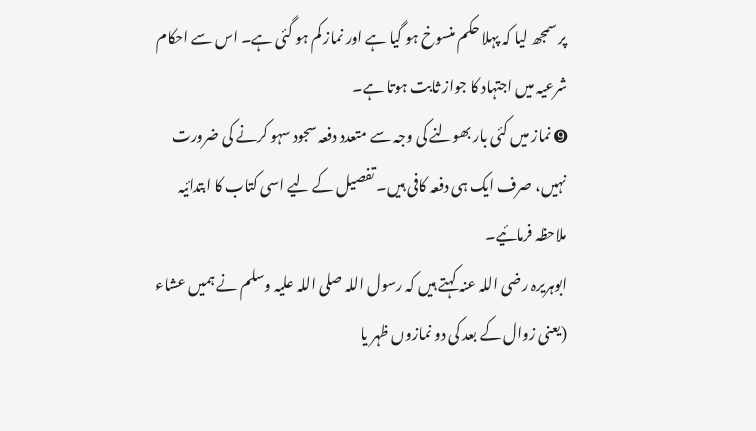پر سمجھ لیا کہ پہلا حکم منسوخ ہو گیا ہے اور نماز کم ہو گئی ہے۔ اس سے احکام شرعیہ میں اجتہاد کا جواز ثابت ہوتا ہے۔
➒ نماز میں کئی بار بھولنے کی وجہ سے متعدد دفعہ سجود سہو کرنے کی ضرورت نہیں، صرف ایک ہی دفعہ کافی ہیں۔ تفصیل کے لیے اسی کتاب کا ابتدائیہ ملاحظہ فرمائیے۔
ابوہریرہ رضی اللہ عنہ کہتے ہیں کہ رسول اللہ صلی اللہ علیہ وسلم نے ہمیں عشاء (یعنی زوال کے بعد کی دو نمازوں ظہر یا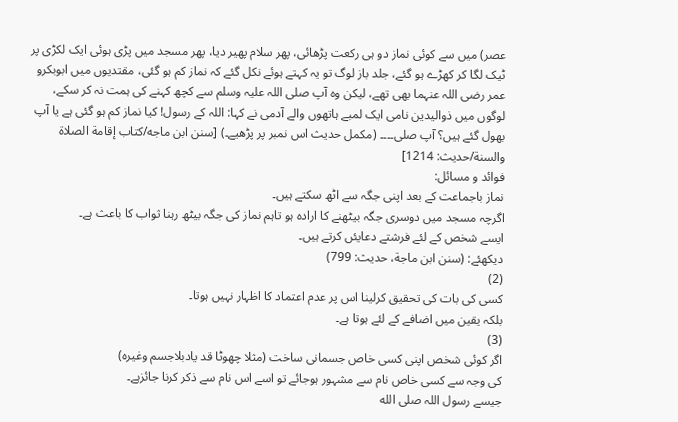عصر) میں سے کوئی نماز دو ہی رکعت پڑھائی، پھر سلام پھیر دیا، پھر مسجد میں پڑی ہوئی ایک لکڑی پر ٹیک لگا کر کھڑے ہو گئے، جلد باز لوگ تو یہ کہتے ہوئے نکل گئے کہ نماز کم ہو گئی، مقتدیوں میں ابوبکرو عمر رضی اللہ عنہما بھی تھے، لیکن وہ آپ صلی اللہ علیہ وسلم سے کچھ کہنے کی ہمت نہ کر سکے، لوگوں میں ذوالیدین نامی ایک لمبے ہاتھوں والے آدمی نے کہا: اللہ کے رسول! کیا نماز کم ہو گئی ہے یا آپ بھول گئے ہیں؟ آپ صلی۔۔۔۔ (مکمل حدیث اس نمبر پر پڑھیے۔) [سنن ابن ماجه/كتاب إقامة الصلاة والسنة/حدیث: 1214]
فوائد و مسائل:
نماز باجماعت کے بعد اپنی جگہ سے اٹھ سکتے ہیں۔
اگرچہ مسجد میں دوسری جگہ بیٹھنے کا ارادہ ہو تاہم نماز کی جگہ بیٹھ رہنا ثواب کا باعث ہے۔
ایسے شخص کے لئے فرشتے دعایئں کرتے ہیں۔
دیکھئے: (سنن ابن ماجة، حدیث: 799)
(2)
کسی کی بات کی تحقیق کرلینا اس پر عدم اعتماد کا اظہار نہیں ہوتا۔
بلکہ یقین میں اضافے کے لئے ہوتا ہے۔
(3)
اگر کوئی شخص اپنی کسی خاص جسمانی ساخت (مثلا چھوٹا قد یادبلاجسم وغیرہ)
کی وجہ سے کسی خاص نام سے مشہور ہوجائے تو اسے اس نام سے ذکر کرنا جائزہے۔
جیسے رسول اللہ صلى الله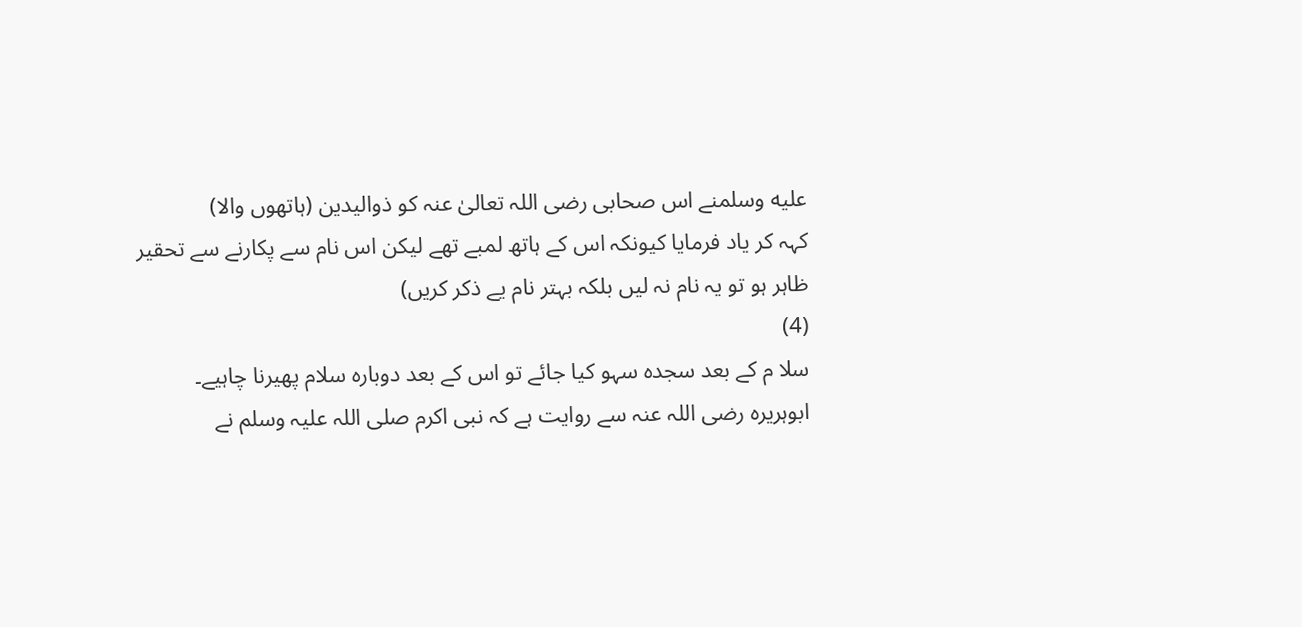عليه وسلمنے اس صحابی رضی اللہ تعالیٰ عنہ کو ذوالیدین (ہاتھوں والا)
كہہ کر یاد فرمایا کیونکہ اس کے ہاتھ لمبے تھے لیکن اس نام سے پکارنے سے تحقیر ظاہر ہو تو یہ نام نہ لیں بلکہ بہتر نام یے ذکر کریں)
(4)
سلا م کے بعد سجدہ سہو کیا جائے تو اس کے بعد دوبارہ سلام پھیرنا چاہیے۔
ابوہریرہ رضی اللہ عنہ سے روایت ہے کہ نبی اکرم صلی اللہ علیہ وسلم نے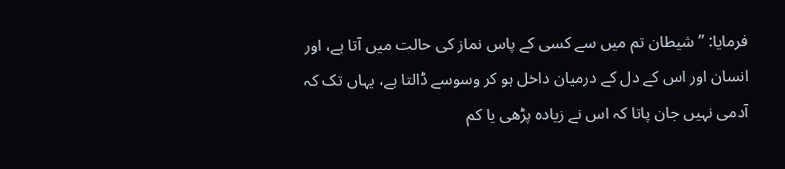فرمایا: ” شیطان تم میں سے کسی کے پاس نماز کی حالت میں آتا ہے، اور انسان اور اس کے دل کے درمیان داخل ہو کر وسوسے ڈالتا ہے، یہاں تک کہ آدمی نہیں جان پاتا کہ اس نے زیادہ پڑھی یا کم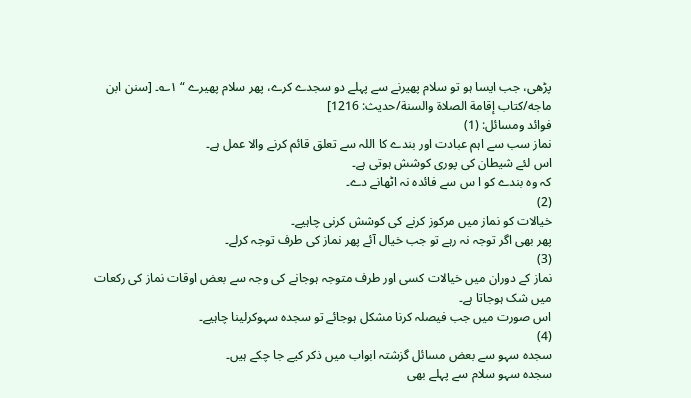پڑھی، جب ایسا ہو تو سلام پھیرنے سے پہلے دو سجدے کرے، پھر سلام پھیرے “ ۱؎۔ [سنن ابن ماجه/كتاب إقامة الصلاة والسنة/حدیث: 1216]
فوائد ومسائل: (1)
نماز سب سے اہم عبادت اور بندے کا اللہ سے تعلق قائم کرنے والا عمل ہے۔
اس لئے شیطان کی پوری کوشش ہوتی ہے۔
کہ وہ بندے کو ا س سے فائدہ نہ اٹھانے دے۔
(2)
خیالات کو نماز میں مرکوز کرنے کی کوشش کرنی چاہیے۔
پھر بھی اگر توجہ نہ رہے تو جب خیال آئے پھر نماز کی طرف توجہ کرلے۔
(3)
نماز کے دوران میں خیالات کسی اور طرف متوجہ ہوجانے کی وجہ سے بعض اوقات نماز کی رکعات میں شک ہوجاتا ہے۔
اس صورت میں جب فیصلہ کرنا مشکل ہوجائے تو سجدہ سہوکرلینا چاہیے۔
(4)
سجدہ سہو سے بعض مسائل گزشتہ ابواب میں ذکر کیے جا چکے ہیں۔
سجدہ سہو سلام سے پہلے بھی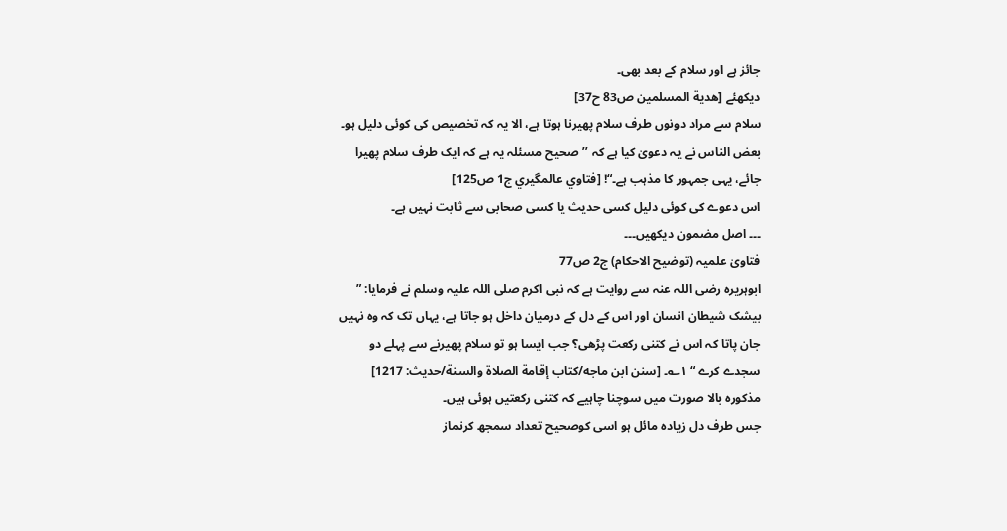جائز ہے اور سلام کے بعد بھی۔
دیکھئے [هدية المسلمين ص83 ح37]
سلام سے مراد دونوں طرف سلام پھیرنا ہوتا ہے، الا یہ کہ تخصیص کی کوئی دلیل ہو۔
بعض الناس نے یہ دعویٰ کیا ہے کہ ’’صحیح مسئلہ یہ ہے کہ ایک طرف سلام پھیرا جائے، یہی جمہور کا مذہب ہے۔“! [فتاوي عالمگيري ج1 ص125]
اس دعوے کی کوئی دلیل کسی حدیث یا کسی صحابی سے ثابت نہیں ہے۔
۔۔۔ اصل مضمون دیکھیں۔۔۔
فتاویٰ علمیہ (توضیح الاحکام) ج2 ص77
ابوہریرہ رضی اللہ عنہ سے روایت ہے کہ نبی اکرم صلی اللہ علیہ وسلم نے فرمایا: ” بیشک شیطان انسان اور اس کے دل کے درمیان داخل ہو جاتا ہے، یہاں تک کہ وہ نہیں جان پاتا کہ اس نے کتنی رکعت پڑھی؟ جب ایسا ہو تو سلام پھیرنے سے پہلے دو سجدے کرے “ ۱؎۔ [سنن ابن ماجه/كتاب إقامة الصلاة والسنة/حدیث: 1217]
مذکورہ بالا صورت میں سوچنا چاہیے کہ کتنی رکعتیں ہوئی ہیں۔
جس طرف دل زیادہ مائل ہو اسی کوصحیح تعداد سمجھ کرنماز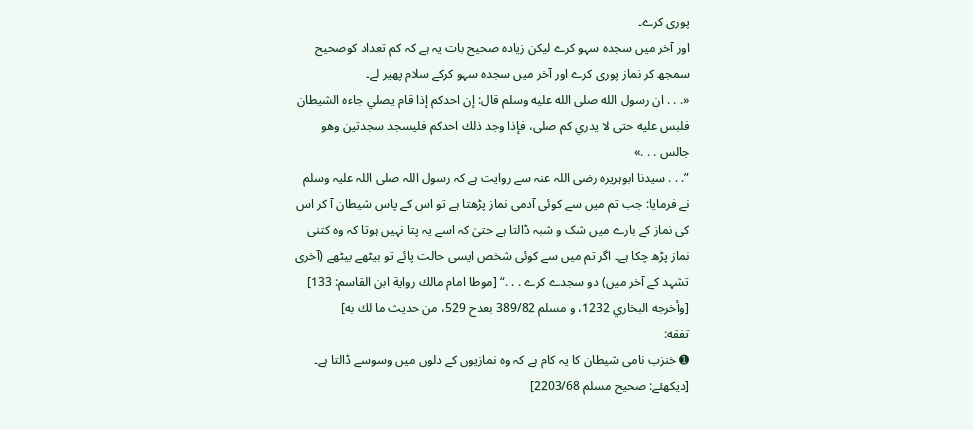پوری کرے۔
اور آخر میں سجدہ سہو کرے لیکن زیادہ صحیح بات یہ ہے کہ کم تعداد کوصحیح سمجھ کر نماز پوری کرے اور آخر میں سجدہ سہو کرکے سلام پھیر لے۔
«. . . ان رسول الله صلى الله عليه وسلم قال: إن احدكم إذا قام يصلي جاءه الشيطان فلبس عليه حتى لا يدري كم صلى، فإذا وجد ذلك احدكم فليسجد سجدتين وهو جالس . . .»
”. . . سیدنا ابوہریرہ رضی اللہ عنہ سے روایت ہے کہ رسول اللہ صلی اللہ علیہ وسلم نے فرمایا: جب تم میں سے کوئی آدمی نماز پڑھتا ہے تو اس کے پاس شیطان آ کر اس کی نماز کے بارے میں شک و شبہ ڈالتا ہے حتیٰ کہ اسے یہ پتا نہیں ہوتا کہ وہ کتنی نماز پڑھ چکا ہے۔ اگر تم میں سے کوئی شخص ایسی حالت پائے تو بیٹھے بیٹھے (آخری تشہد کے آخر میں) دو سجدے کرے . . .“ [موطا امام مالك رواية ابن القاسم: 133]
[وأخرجه البخاري 1232، و مسلم 389/82 بعدح 529، من حديث ما لك به]
تفقه:
➊ خنزب نامی شیطان کا یہ کام ہے کہ وہ نمازیوں کے دلوں میں وسوسے ڈالتا ہے۔ [ديكهئے: صحيح مسلم 2203/68]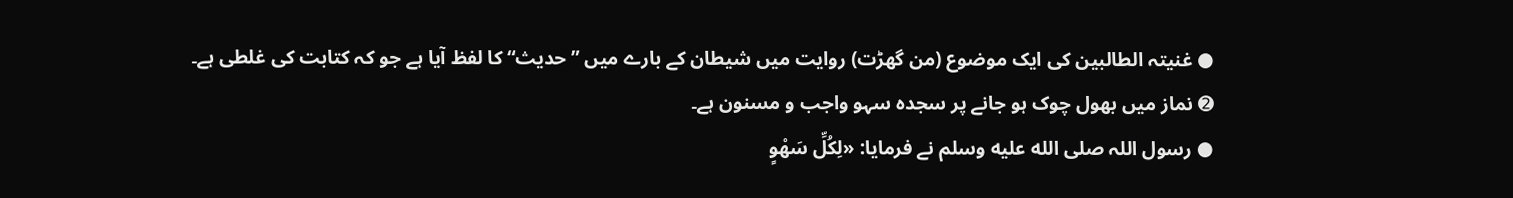● غنیتہ الطالبین کی ایک موضوع (من گھڑت) روایت میں شیطان کے بارے میں ”حدیث“ کا لفظ آیا ہے جو کہ کتابت کی غلطی ہے۔
➋ نماز میں بھول چوک ہو جانے پر سجدہ سہو واجب و مسنون ہے۔
● رسول اللہ صلى الله عليه وسلم نے فرمایا: «لِكُلِّ سَهْوٍ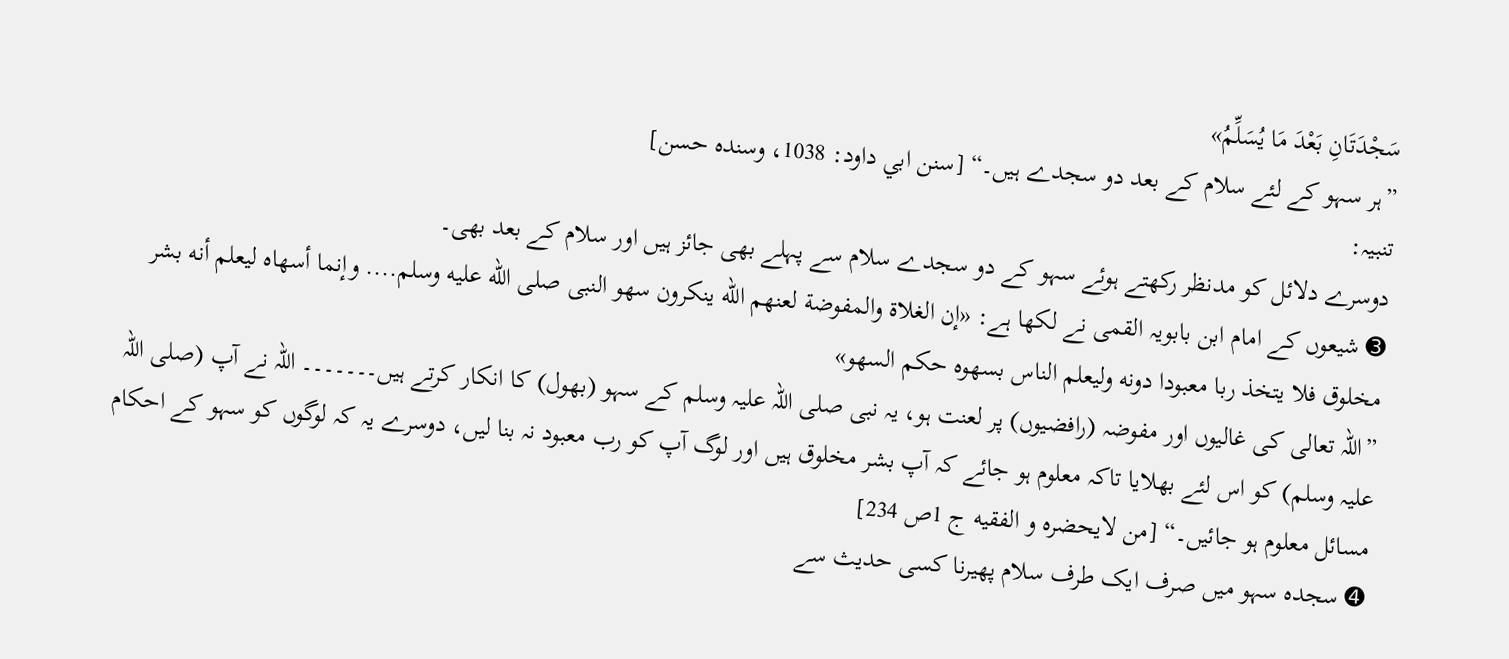سَجْدَتَانِ بَعْدَ مَا يُسَلِّمُ»
”ہر سہو کے لئے سلام کے بعد دو سجدے ہیں۔“ [سنن ابي داود: 1038، وسنده حسن]
تنبیہ:
دوسرے دلائل کو مدنظر رکھتے ہوئے سہو کے دو سجدے سلام سے پہلے بھی جائز ہیں اور سلام کے بعد بھی۔
➌ شیعوں کے امام ابن بابویہ القمی نے لکھا ہے: «إن الغلاة والمفوضة لعنهم الله ينكرون سهو النبى صلى الله عليه وسلم.... وإنما أسهاه ليعلم أنه بشر مخلوق فلا يتخذ ربا معبودا دونه وليعلم الناس بسهوه حكم السهو»
”اللہ تعالی کی غالیوں اور مفوضہ (رافضیوں) پر لعنت ہو، یہ نبی صلی اللہ علیہ وسلم کے سہو (بھول) کا انکار کرتے ہیں۔۔۔۔۔۔۔ اللہ نے آپ (صلی اللہ علیہ وسلم) کو اس لئے بھلایا تاکہ معلوم ہو جائے کہ آپ بشر مخلوق ہیں اور لوگ آپ کو رب معبود نہ بنا لیں، دوسرے یہ کہ لوگوں کو سہو کے احکام مسائل معلوم ہو جائیں۔“ [من لايحضره و الفقيه ج 1ص 234]
➍ سجدہ سہو میں صرف ایک طرف سلام پھیرنا کسی حدیث سے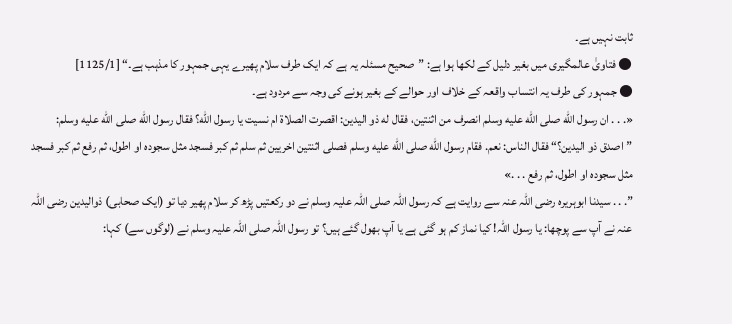ثابت نہیں ہے۔
● فتاویٰ عالمگیری میں بغیر دلیل کے لکھا ہوا ہے: ”صحیح مسئلہ یہ ہے کہ ایک طرف سلام پھیرے یہی جمہور کا مذہب ہے۔“ [1125/1]
● جمہور کی طرف یہ انتساب واقعہ کے خلاف اور حوالے کے بغیر ہونے کی وجہ سے مردود ہے۔
«. . . ان رسول الله صلى الله عليه وسلم انصرف من اثنتين، فقال له ذو اليدين: اقصرت الصلاة ام نسيت يا رسول الله؟ فقال رسول الله صلى الله عليه وسلم: ”اصدق ذو اليدين؟“ فقال الناس: نعم. فقام رسول الله صلى الله عليه وسلم فصلى اثنتين اخريين ثم سلم ثم كبر فسجد مثل سجوده او اطول، ثم رفع ثم كبر فسجد مثل سجوده او اطول، ثم رفع . . .»
”. . . سیدنا ابوہریرہ رضی اللہ عنہ سے روایت ہے کہ رسول اللہ صلی اللہ علیہ وسلم نے دو رکعتیں پڑھ کر سلام پھیر دیا تو (ایک صحابی) ذوالیدین رضی اللہ عنہ نے آپ سے پوچھا: یا رسول اللہ! کیا نماز کم ہو گئی ہے یا آپ بھول گئے ہیں؟ تو رسول اللہ صلی اللہ علیہ وسلم نے (لوگوں سے) کہا: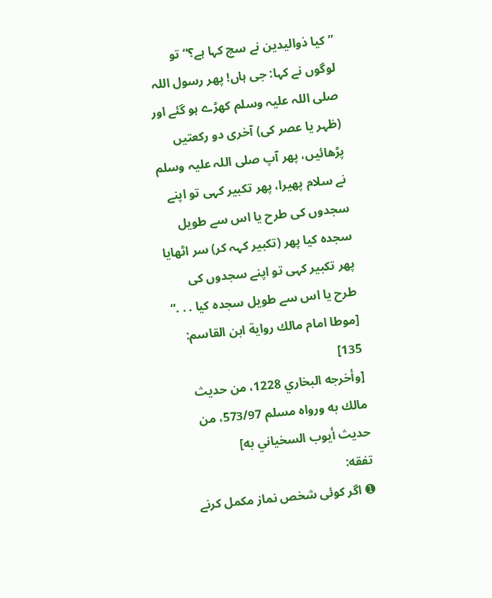”کیا ذوالیدین نے سچ کہا ہے؟“ تو لوگوں نے کہا: جی ہاں! پھر رسول اللہ صلی اللہ علیہ وسلم کھڑے ہو گئے اور (ظہر یا عصر کی) آخری دو رکعتیں پڑھائیں، پھر آپ صلی اللہ علیہ وسلم نے سلام پھیرا، پھر تکبیر کہی تو اپنے سجدوں کی طرح یا اس سے طویل سجدہ کیا پھر (تکبیر کہہ کر) سر اٹھایا پھر تکبیر کہی تو اپنے سجدوں کی طرح یا اس سے طویل سجدہ کیا . . .“ [موطا امام مالك رواية ابن القاسم: 135]
[وأخرجه البخاري 1228، من حديث مالك به ورواه مسلم 573/97، من حديث أيوب السخياني به]
تفقه:
➊ اگر کوئی شخص نماز مکمل کرنے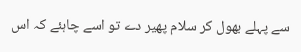سے پہلے بھول کر سلام پھیر دے تو اسے چاہئے کہ اس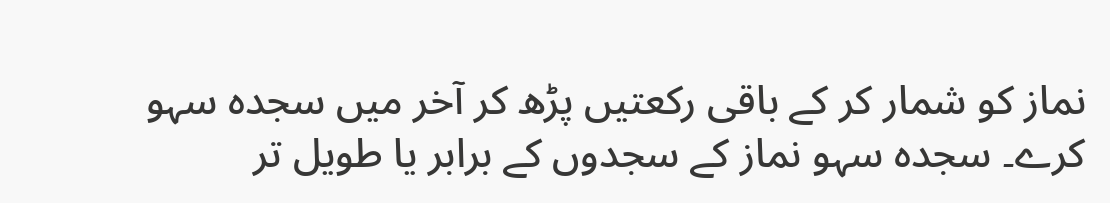نماز کو شمار کر کے باقی رکعتیں پڑھ کر آخر میں سجدہ سہو کرے۔ سجدہ سہو نماز کے سجدوں کے برابر یا طویل تر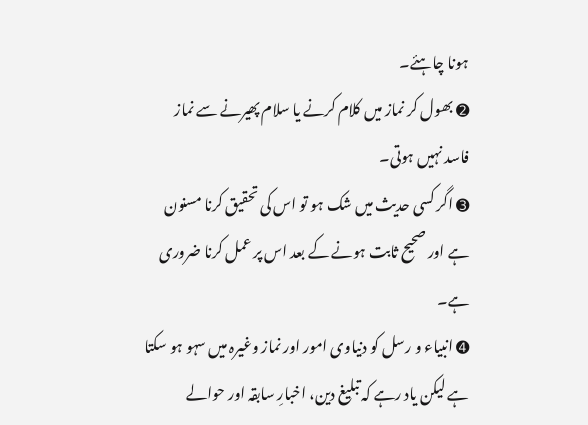ہونا چاہئے۔
➋ بھول کر نماز میں کلام کرنے یا سلام پھیرنے سے نماز فاسد نہیں ہوتی۔
➌ اگر کسی حدیث میں شک ہو تو اس کی تحقیق کرنا مسنون ہے اور صحیح ثابت ہونے کے بعد اس پر عمل کرنا ضروری ہے۔
➍ انبیاء و رسل کو دنیاوی امور اور نماز وغیرہ میں سہو ہو سکتا ہے لیکن یاد رہے کہ تبلیغ دین، اخبارِ سابقہ اور حوالے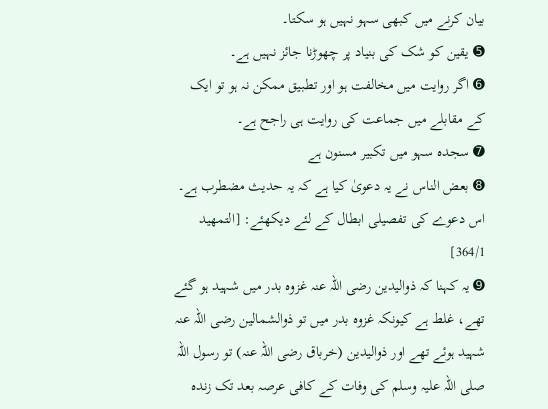بیان کرنے میں کبھی سہو نہیں ہو سکتا۔
➎ یقین کو شک کی بنیاد پر چھوڑنا جائز نہیں ہے۔
➏ اگر روایت میں مخالفت ہو اور تطبیق ممکن نہ ہو تو ایک کے مقابلے میں جماعت کی روایت ہی راجح ہے۔
➐ سجدہ سہو میں تکبیر مسنون ہے
➑ بعض الناس نے یہ دعویٰ کیا ہے کہ یہ حدیث مضطرب ہے۔ اس دعوے کی تفصیلی ابطال کے لئے دیکھئے: [التمهيد 364/1]
➒ یہ کہنا کہ ذوالیدین رضی اللہ عنہ غزوہ بدر میں شہید ہو گئے تھے، غلط ہے کیونکہ غزوہ بدر میں تو ذوالشمالین رضی اللہ عنہ شہید ہوئے تھے اور ذوالیدین (خرباق رضی اللہ عنہ) تو رسول اللہ صلی اللہ علیہ وسلم کی وفات کے کافی عرصہ بعد تک زندہ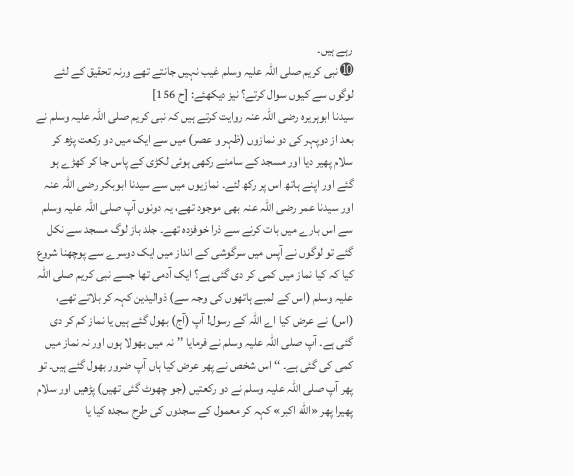رہے ہیں۔
➓ نبی کریم صلی اللہ علیہ وسلم غیب نہیں جانتے تھے ورنہ تحقیق کے لئے لوگوں سے کیوں سوال کرتے؟ نیز دیکھئے: [ح 156]
سیدنا ابوہریرہ رضی اللہ عنہ روایت کرتے ہیں کہ نبی کریم صلی اللہ علیہ وسلم نے بعد از دوپہر کی دو نمازوں (ظہر و عصر) میں سے ایک میں دو رکعت پڑھ کر سلام پھیر دیا اور مسجد کے سامنے رکھی ہوئی لکڑی کے پاس جا کر کھڑے ہو گئے اور اپنے ہاتھ اس پر رکھ لئے۔ نمازیوں میں سے سیدنا ابوبکر رضی اللہ عنہ اور سیدنا عمر رضی اللہ عنہ بھی موجود تھے، یہ دونوں آپ صلی اللہ علیہ وسلم سے اس بارے میں بات کرنے سے ذرا خوفزدہ تھے۔ جلد باز لوگ مسجد سے نکل گئے تو لوگوں نے آپس میں سرگوشی کے انداز میں ایک دوسرے سے پوچھنا شروع کیا کہ کیا نماز میں کمی کر دی گئی ہے؟ ایک آدمی تھا جسے نبی کریم صلی اللہ علیہ وسلم (اس کے لمبے ہاتھوں کی وجہ سے) ذوالیدین کہہ کر بلاتے تھے، (اس) نے عرض کیا اے اللہ کے رسول! آپ (آج) بھول گئے ہیں یا نماز کم کر دی گئی ہے۔ آپ صلی اللہ علیہ وسلم نے فرمایا ’’ نہ میں بھولا ہوں اور نہ نماز میں کمی کی گئی ہے۔ ‘‘ اس شخص نے پھر عرض کیا ہاں آپ ضرور بھول گئے ہیں۔ تو پھر آپ صلی اللہ علیہ وسلم نے دو رکعتیں (جو چھوٹ گئی تھیں) پڑھیں اور سلام پھیرا پھر «الله اكبر» کہہ کر معمول کے سجدوں کی طرح سجدہ کیا یا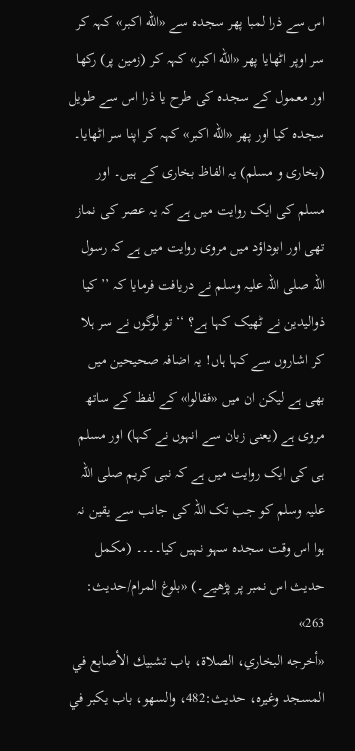اس سے ذرا لمبا پھر سجدہ سے «الله اكبر» کہہ کر سر اوپر اٹھایا پھر «الله اكبر» کہہ کر (زمین پر) رکھا اور معمول کے سجدہ کی طرح یا ذرا اس سے طویل سجدہ کیا اور پھر «الله اكبر» کہہ کر اپنا سر اٹھایا۔ (بخاری و مسلم) یہ الفاظ بخاری کے ہیں۔ اور مسلم کی ایک روایت میں ہے کہ یہ عصر کی نماز تھی اور ابوداؤد میں مروی روایت میں ہے کہ رسول اللہ صلی اللہ علیہ وسلم نے دریافت فرمایا کہ ’’ کیا ذوالیدین نے ٹھیک کہا ہے؟ ‘‘ تو لوگوں نے سر ہلا کر اشاروں سے کہا ہاں! یہ اضافہ صحیحین میں بھی ہے لیکن ان میں «فقالوا» کے لفظ کے ساتھ مروی ہے (یعنی زبان سے انہوں نے کہا) اور مسلم ہی کی ایک روایت میں ہے کہ نبی کریم صلی اللہ علیہ وسلم کو جب تک اللہ کی جانب سے یقین نہ ہوا اس وقت سجدہ سہو نہیں کیا۔۔۔۔ (مکمل حدیث اس نمبر پر پڑھیے۔) «بلوغ المرام/حدیث: 263»
«أخرجه البخاري، الصلاة، باب تشبيك الأصابع في المسجد وغيره، حديث:482، والسهو، باب يكبر في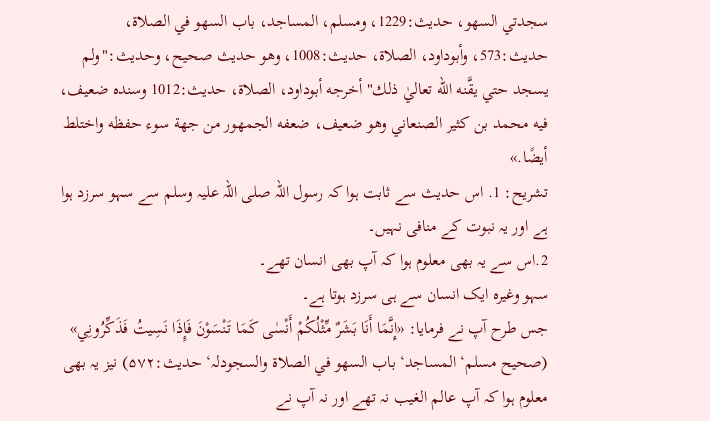سجدتي السهو، حديث:1229، ومسلم، المساجد، باب السهو في الصلاة، حديث:573، وأبوداود، الصلاة، حديث:1008، وهو حديث صحيح، وحديث:"ولم يسجد حتي يقَّنه الله تعاليٰ ذلك" أخرجه أبوداود، الصلاة، حديث:1012 وسنده ضعيف، فيه محمد بن كثير الصنعاني وهو ضعيف، ضعفه الجمهور من جهة سوء حفظه واختلط أيضًا.»
تشریح: 1. اس حدیث سے ثابت ہوا کہ رسول اللہ صلی اللہ علیہ وسلم سے سہو سرزد ہوا ہے اور یہ نبوت کے منافی نہیں۔
2.اس سے یہ بھی معلوم ہوا کہ آپ بھی انسان تھے۔
سہو وغیرہ ایک انسان سے ہی سرزد ہوتا ہے۔
جس طرح آپ نے فرمایا: «إِنَّمَا أَنَا بَشَرٌ مِّثْلُکُمْ أَنْسٰی کَمَا تَنْسَوْنَ فَإِذَا نَسِیتُ فَذَکِّرُونِي» (صحیح مسلم‘ المساجد‘ باب السھو في الصلاۃ والسجودلہ‘ حدیث:۵۷۲) نیز یہ بھی معلوم ہوا کہ آپ عالم الغیب نہ تھے اور نہ آپ نے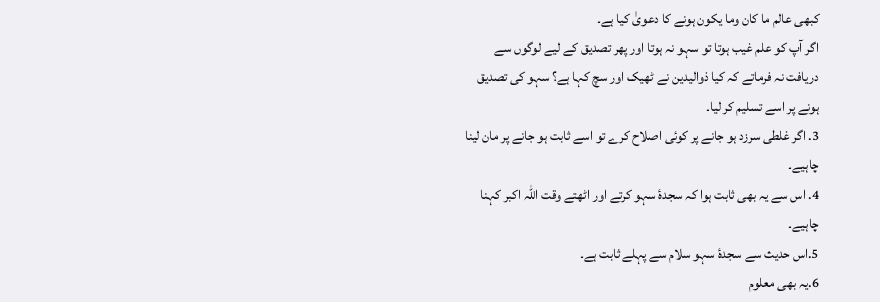کبھی عالم ما کان وما یکون ہونے کا دعویٰ کیا ہے۔
اگر آپ کو علم غیب ہوتا تو سہو نہ ہوتا اور پھر تصدیق کے لیے لوگوں سے دریافت نہ فرماتے کہ کیا ذوالیدین نے ٹھیک اور سچ کہا ہے؟ سہو کی تصدیق ہونے پر اسے تسلیم کر لیا۔
3. اگر غلطی سرزد ہو جانے پر کوئی اصلاح کرے تو اسے ثابت ہو جانے پر مان لینا چاہیے۔
4. اس سے یہ بھی ثابت ہوا کہ سجدۂ سہو کرتے اور اٹھتے وقت اللہ اکبر کہنا چاہیے۔
5.اس حدیث سے سجدۂ سہو سلام سے پہلے ثابت ہے۔
6.یہ بھی معلوم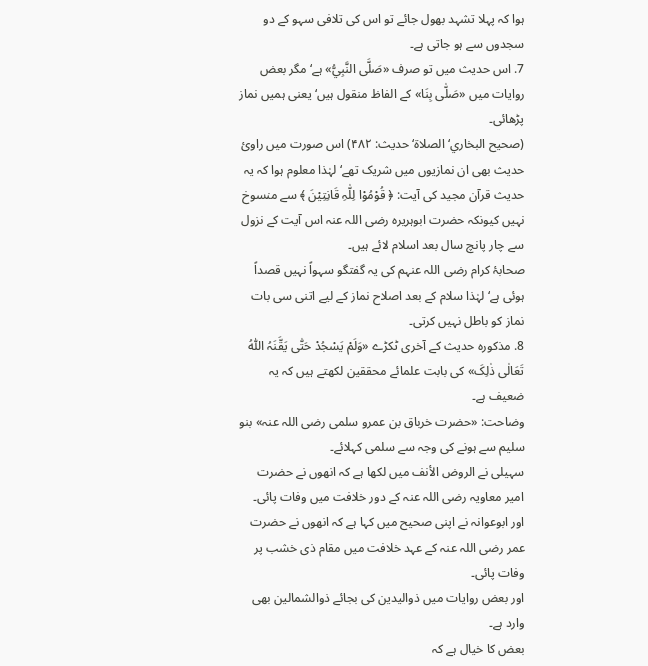ہوا کہ پہلا تشہد بھول جائے تو اس کی تلافی سہو کے دو سجدوں سے ہو جاتی ہے۔
7. اس حدیث میں تو صرف «صَلَّی النَّبِيُّ» ہے‘ مگر بعض روایات میں «صَلّٰی بِنَا» کے الفاظ منقول ہیں‘ یعنی ہمیں نماز پڑھائی۔
(صحیح البخاري‘ الصلاۃ‘ حدیث: ۴۸۲) اس صورت میں راوئ حدیث بھی ان نمازیوں میں شریک تھے‘ لہٰذا معلوم ہوا کہ یہ حدیث قرآن مجید کی آیت: ﴿ قُوْمُوْا لِلّٰہِ قَانِتِیْنَ ﴾ سے منسوخ نہیں کیونکہ حضرت ابوہریرہ رضی اللہ عنہ اس آیت کے نزول سے چار پانچ سال بعد اسلام لائے ہیں۔
صحابۂ کرام رضی اللہ عنہم کی یہ گفتگو سہواً نہیں قصداً ہوئی ہے‘ لہٰذا سلام کے بعد اصلاح نماز کے لیے اتنی سی بات نماز کو باطل نہیں کرتی۔
8. مذکورہ حدیث کے آخری ٹکڑے «وَلَمْ یَسْجُدْ حَتّٰی یَقَّنَہُ اللّٰہُ تَعَالٰی ذٰلِکَ» کی بابت علمائے محققین لکھتے ہیں کہ یہ ضعیف ہے۔
وضاحت: «حضرت خرباق بن عمرو سلمی رضی اللہ عنہ» بنو سلیم سے ہونے کی وجہ سے سلمی کہلائے۔
سہیلی نے الروض الأنف میں لکھا ہے کہ انھوں نے حضرت امیر معاویہ رضی اللہ عنہ کے دور خلافت میں وفات پائی۔
اور ابوعوانہ نے اپنی صحیح میں کہا ہے کہ انھوں نے حضرت عمر رضی اللہ عنہ کے عہد خلافت میں مقام ذی خشب پر وفات پائی۔
اور بعض روایات میں ذوالیدین کی بجائے ذوالشمالین بھی وارد ہے۔
بعض کا خیال ہے کہ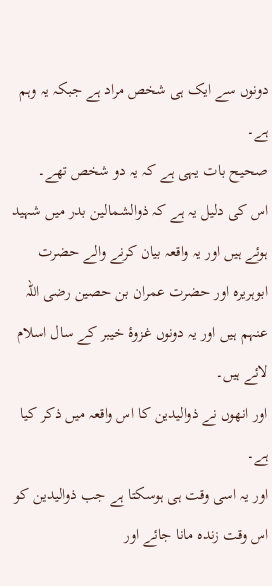دونوں سے ایک ہی شخص مراد ہے جبکہ یہ وہم ہے۔
صحیح بات یہی ہے کہ یہ دو شخص تھے۔
اس کی دلیل یہ ہے کہ ذوالشمالین بدر میں شہید ہوئے ہیں اور یہ واقعہ بیان کرنے والے حضرت ابوہریرہ اور حضرت عمران بن حصین رضی اللہ عنہم ہیں اور یہ دونوں غزوۂ خیبر کے سال اسلام لائے ہیں۔
اور انھوں نے ذوالیدین کا اس واقعہ میں ذکر کیا ہے۔
اور یہ اسی وقت ہی ہوسکتا ہے جب ذوالیدین کو اس وقت زندہ مانا جائے اور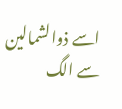اسے ذوالشمالین سے الگ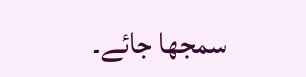سمجھا جائے۔